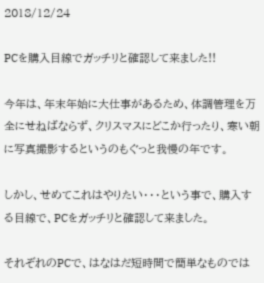2018/12/24

PCを購入目線でガッチリと確認して来ました!!

今年は、年末年始に大仕事があるため、体調管理を万全にせねばならず、クリスマスにどこか行ったり、寒い朝に写真撮影するというのもぐっと我慢の年です。

しかし、せめてこれはやりたい・・・という事で、購入する目線で、PCをガッチリと確認して来ました。

それぞれのPCで、はなはだ短時間で簡単なものでは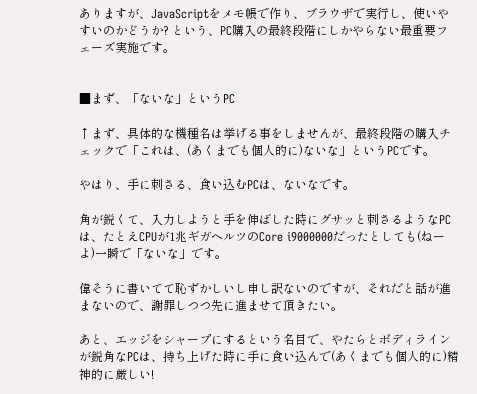ありますが、JavaScriptをメモ帳で作り、ブラウザで実行し、使いやすいのかどうか? という、PC購入の最終段階にしかやらない最重要フェーズ実施です。


■まず、「ないな」というPC

↑まず、具体的な機種名は挙げる事をしませんが、最終段階の購入チェックで「これは、(あくまでも個人的に)ないな」というPCです。

やはり、手に刺さる、食い込むPCは、ないなです。

角が鋭くて、入力しようと手を伸ばした時にグサッと刺さるようなPCは、たとえCPUが1兆ギガヘルツのCore i9000000だったとしても(ねーよ)一瞬で「ないな」です。

偉そうに書いてて恥ずかしいし申し訳ないのですが、それだと話が進まないので、謝罪しつつ先に進ませて頂きたい。

あと、エッジをシャープにするという名目で、やたらとボディラインが鋭角なPCは、持ち上げた時に手に食い込んで(あくまでも個人的に)精神的に厳しい!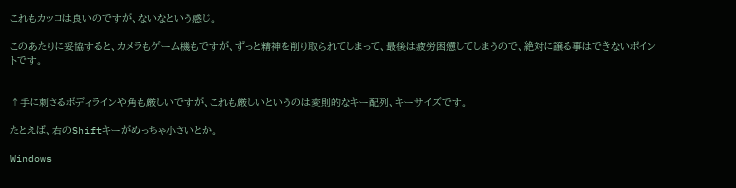これもカッコは良いのですが、ないなという感じ。

このあたりに妥協すると、カメラもゲーム機もですが、ずっと精神を削り取られてしまって、最後は疲労困憊してしまうので、絶対に譲る事はできないポイントです。


↑手に刺さるボディラインや角も厳しいですが、これも厳しいというのは変則的なキー配列、キーサイズです。

たとえば、右のShiftキーがめっちゃ小さいとか。

Windows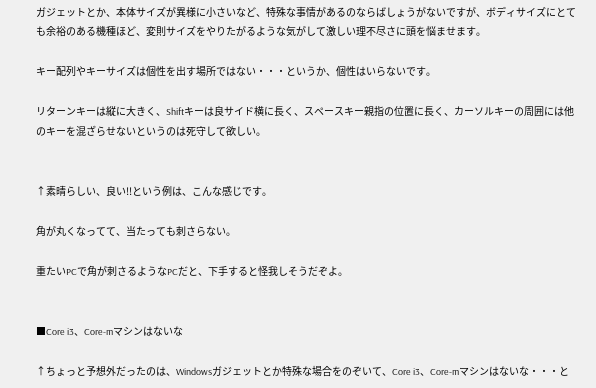ガジェットとか、本体サイズが異様に小さいなど、特殊な事情があるのならばしょうがないですが、ボディサイズにとても余裕のある機種ほど、変則サイズをやりたがるような気がして激しい理不尽さに頭を悩ませます。

キー配列やキーサイズは個性を出す場所ではない・・・というか、個性はいらないです。

リターンキーは縦に大きく、Shiftキーは良サイド横に長く、スペースキー親指の位置に長く、カーソルキーの周囲には他のキーを混ざらせないというのは死守して欲しい。


↑素晴らしい、良い!!という例は、こんな感じです。

角が丸くなってて、当たっても刺さらない。

重たいPCで角が刺さるようなPCだと、下手すると怪我しそうだぞよ。


■Core i3、Core-mマシンはないな

↑ちょっと予想外だったのは、Windowsガジェットとか特殊な場合をのぞいて、Core i3、Core-mマシンはないな・・・と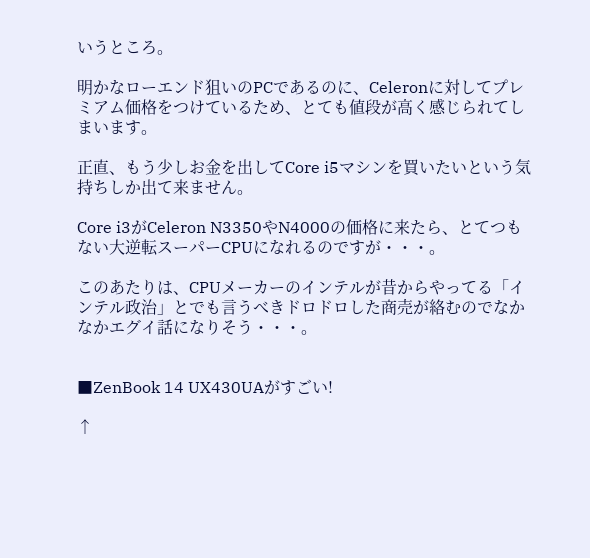いうところ。

明かなローエンド狙いのPCであるのに、Celeronに対してプレミアム価格をつけているため、とても値段が高く感じられてしまいます。

正直、もう少しお金を出してCore i5マシンを買いたいという気持ちしか出て来ません。

Core i3がCeleron N3350やN4000の価格に来たら、とてつもない大逆転スーパーCPUになれるのですが・・・。

このあたりは、CPUメーカーのインテルが昔からやってる「インテル政治」とでも言うべきドロドロした商売が絡むのでなかなかエグイ話になりそう・・・。


■ZenBook 14 UX430UAがすごい!

↑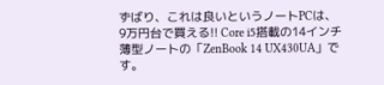ずばり、これは良いというノートPCは、9万円台で買える!! Core i5搭載の14インチ薄型ノートの「ZenBook 14 UX430UA」です。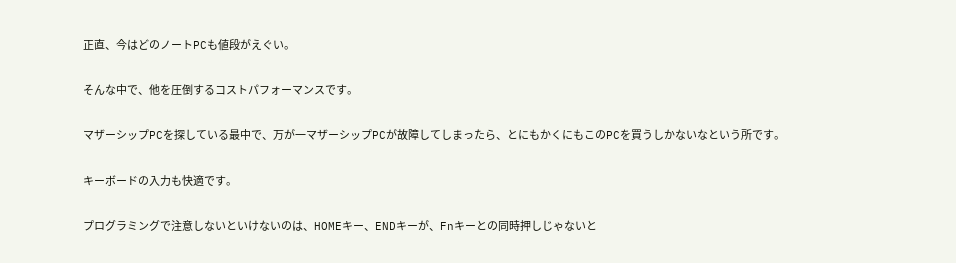正直、今はどのノートPCも値段がえぐい。

そんな中で、他を圧倒するコストパフォーマンスです。

マザーシップPCを探している最中で、万が一マザーシップPCが故障してしまったら、とにもかくにもこのPCを買うしかないなという所です。

キーボードの入力も快適です。

プログラミングで注意しないといけないのは、HOMEキー、ENDキーが、Fnキーとの同時押しじゃないと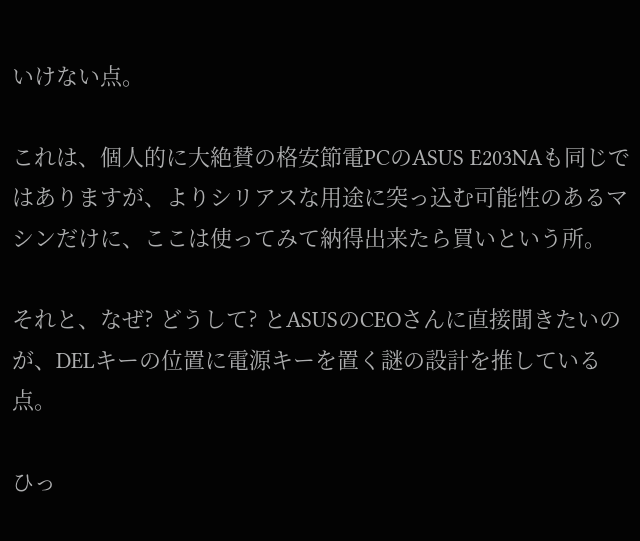いけない点。

これは、個人的に大絶賛の格安節電PCのASUS E203NAも同じではありますが、よりシリアスな用途に突っ込む可能性のあるマシンだけに、ここは使ってみて納得出来たら買いという所。

それと、なぜ? どうして? とASUSのCEOさんに直接聞きたいのが、DELキーの位置に電源キーを置く謎の設計を推している点。

ひっ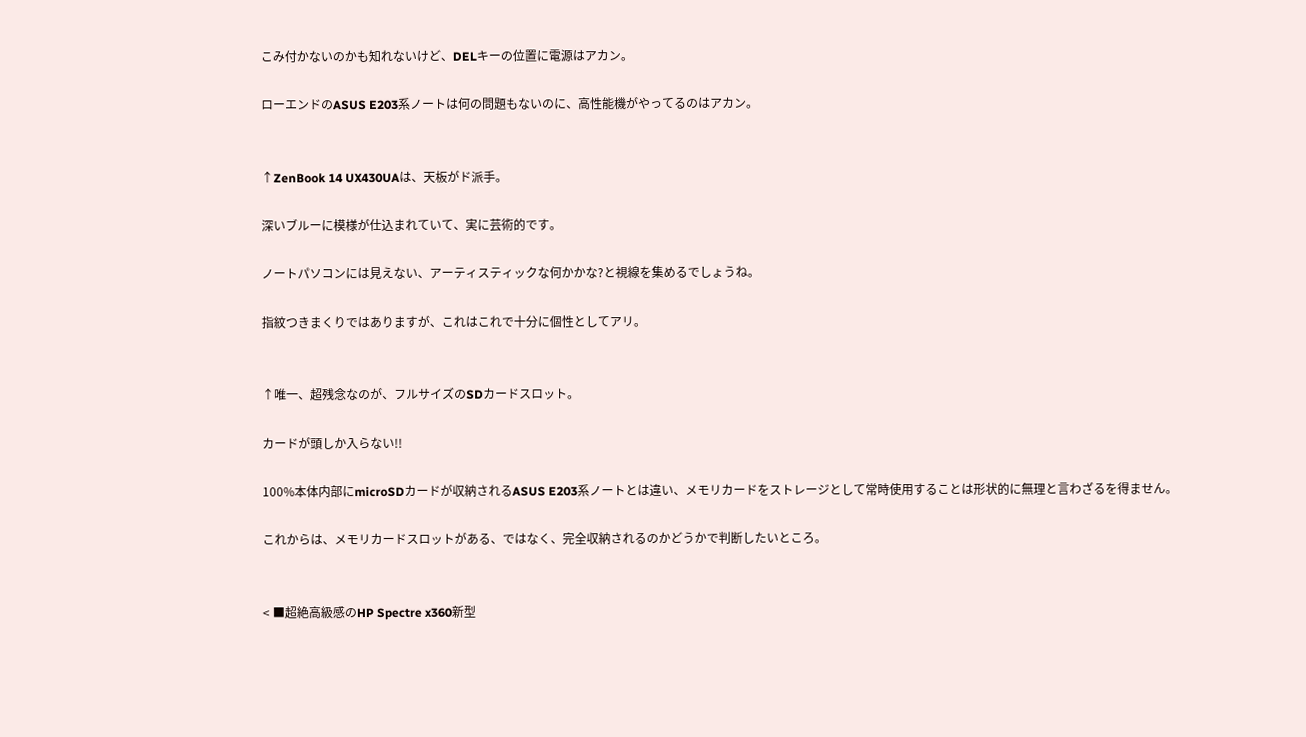こみ付かないのかも知れないけど、DELキーの位置に電源はアカン。

ローエンドのASUS E203系ノートは何の問題もないのに、高性能機がやってるのはアカン。


↑ZenBook 14 UX430UAは、天板がド派手。

深いブルーに模様が仕込まれていて、実に芸術的です。

ノートパソコンには見えない、アーティスティックな何かかな?と視線を集めるでしょうね。

指紋つきまくりではありますが、これはこれで十分に個性としてアリ。


↑唯一、超残念なのが、フルサイズのSDカードスロット。

カードが頭しか入らない!!

100%本体内部にmicroSDカードが収納されるASUS E203系ノートとは違い、メモリカードをストレージとして常時使用することは形状的に無理と言わざるを得ません。

これからは、メモリカードスロットがある、ではなく、完全収納されるのかどうかで判断したいところ。


< ■超絶高級感のHP Spectre x360新型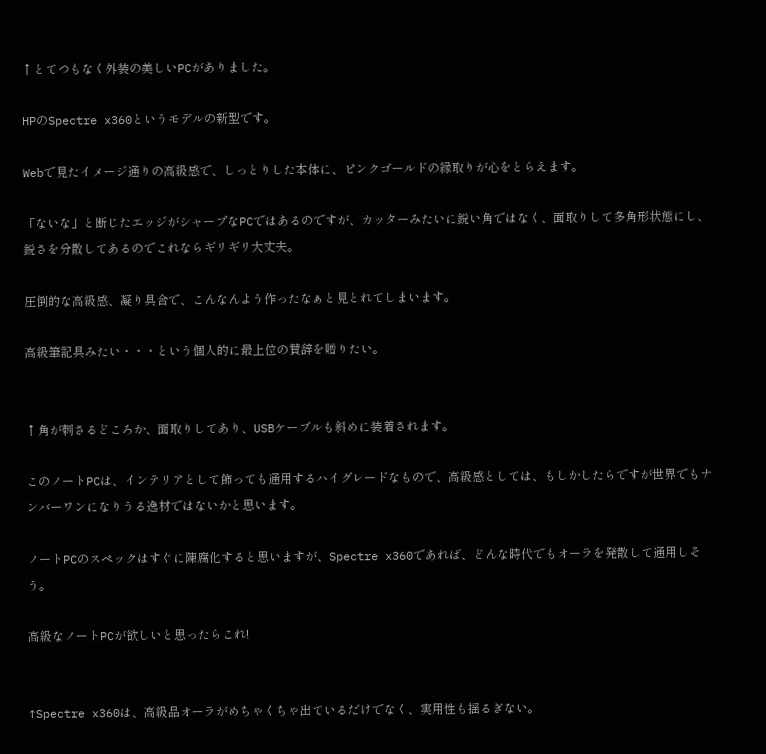↑とてつもなく外装の美しいPCがありました。

HPのSpectre x360というモデルの新型です。

Webで見たイメージ通りの高級感で、しっとりした本体に、ピンクゴールドの縁取りが心をとらえます。

「ないな」と断じたエッジがシャープなPCではあるのですが、カッターみたいに鋭い角ではなく、面取りして多角形状態にし、鋭さを分散してあるのでこれならギリギリ大丈夫。

圧倒的な高級感、凝り具合で、こんなんよう作ったなぁと見とれてしまいます。

高級筆記具みたい・・・という個人的に最上位の賛辞を贈りたい。


↑角が刺さるどころか、面取りしてあり、USBケーブルも斜めに装着されます。

このノートPCは、インテリアとして飾っても通用するハイグレードなもので、高級感としては、もしかしたらですが世界でもナンバーワンになりうる逸材ではないかと思います。

ノートPCのスペックはすぐに陳腐化すると思いますが、Spectre x360であれば、どんな時代でもオーラを発散して通用しそう。

高級なノートPCが欲しいと思ったらこれ!


↑Spectre x360は、高級品オーラがめちゃくちゃ出ているだけでなく、実用性も揺るぎない。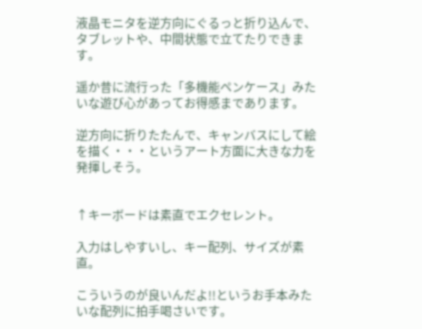液晶モニタを逆方向にぐるっと折り込んで、タブレットや、中間状態で立てたりできます。

遥か昔に流行った「多機能ペンケース」みたいな遊び心があってお得感まであります。

逆方向に折りたたんで、キャンバスにして絵を描く・・・というアート方面に大きな力を発揮しそう。


↑キーボードは素直でエクセレント。

入力はしやすいし、キー配列、サイズが素直。

こういうのが良いんだよ!!というお手本みたいな配列に拍手喝さいです。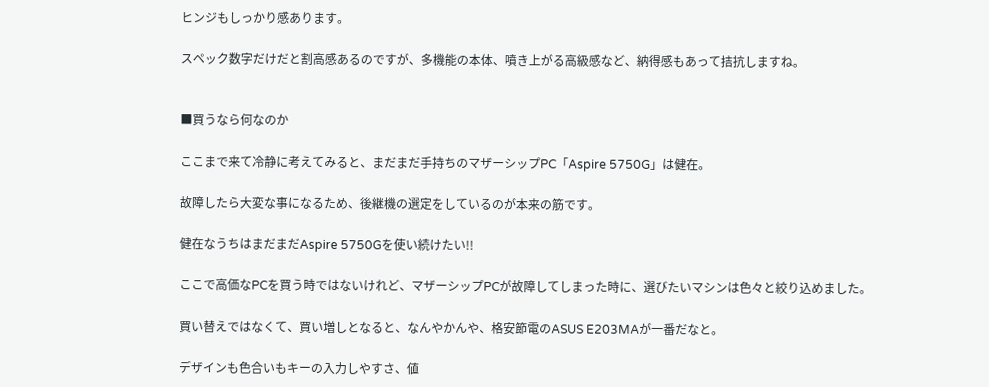ヒンジもしっかり感あります。

スペック数字だけだと割高感あるのですが、多機能の本体、噴き上がる高級感など、納得感もあって拮抗しますね。


■買うなら何なのか

ここまで来て冷静に考えてみると、まだまだ手持ちのマザーシップPC「Aspire 5750G」は健在。

故障したら大変な事になるため、後継機の選定をしているのが本来の筋です。

健在なうちはまだまだAspire 5750Gを使い続けたい!!

ここで高価なPCを買う時ではないけれど、マザーシップPCが故障してしまった時に、選びたいマシンは色々と絞り込めました。

買い替えではなくて、買い増しとなると、なんやかんや、格安節電のASUS E203MAが一番だなと。

デザインも色合いもキーの入力しやすさ、値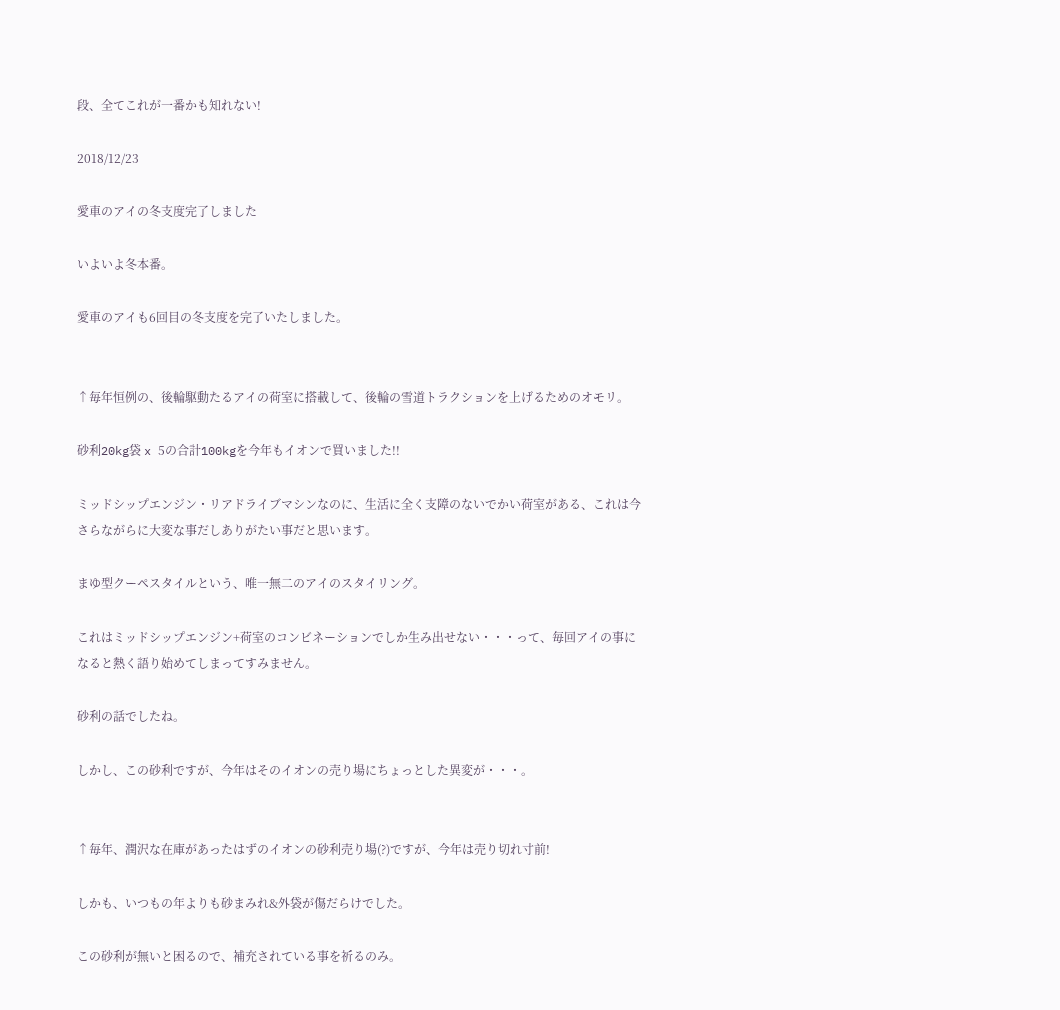段、全てこれが一番かも知れない!

2018/12/23

愛車のアイの冬支度完了しました

いよいよ冬本番。

愛車のアイも6回目の冬支度を完了いたしました。


↑毎年恒例の、後輪駆動たるアイの荷室に搭載して、後輪の雪道トラクションを上げるためのオモリ。

砂利20kg袋 x 5の合計100kgを今年もイオンで買いました!!

ミッドシップエンジン・リアドライブマシンなのに、生活に全く支障のないでかい荷室がある、これは今さらながらに大変な事だしありがたい事だと思います。

まゆ型クーペスタイルという、唯一無二のアイのスタイリング。

これはミッドシップエンジン+荷室のコンビネーションでしか生み出せない・・・って、毎回アイの事になると熱く語り始めてしまってすみません。

砂利の話でしたね。

しかし、この砂利ですが、今年はそのイオンの売り場にちょっとした異変が・・・。


↑毎年、潤沢な在庫があったはずのイオンの砂利売り場(?)ですが、今年は売り切れ寸前!

しかも、いつもの年よりも砂まみれ&外袋が傷だらけでした。

この砂利が無いと困るので、補充されている事を祈るのみ。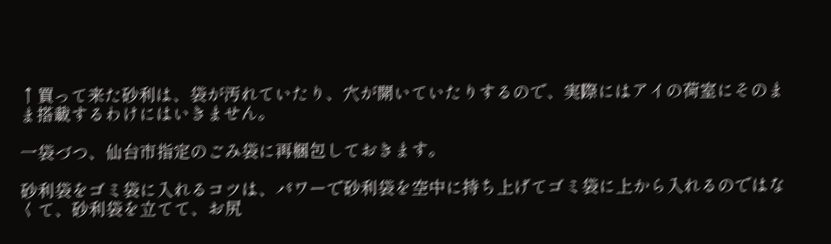↑買って来た砂利は、袋が汚れていたり、穴が開いていたりするので、実際にはアイの荷室にそのまま搭載するわけにはいきません。

一袋づつ、仙台市指定のごみ袋に再梱包しておきます。

砂利袋をゴミ袋に入れるコツは、パワーで砂利袋を空中に持ち上げてゴミ袋に上から入れるのではなくて、砂利袋を立てて、お尻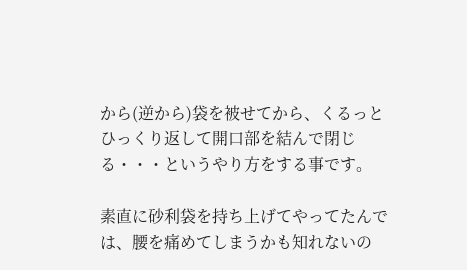から(逆から)袋を被せてから、くるっとひっくり返して開口部を結んで閉じる・・・というやり方をする事です。

素直に砂利袋を持ち上げてやってたんでは、腰を痛めてしまうかも知れないの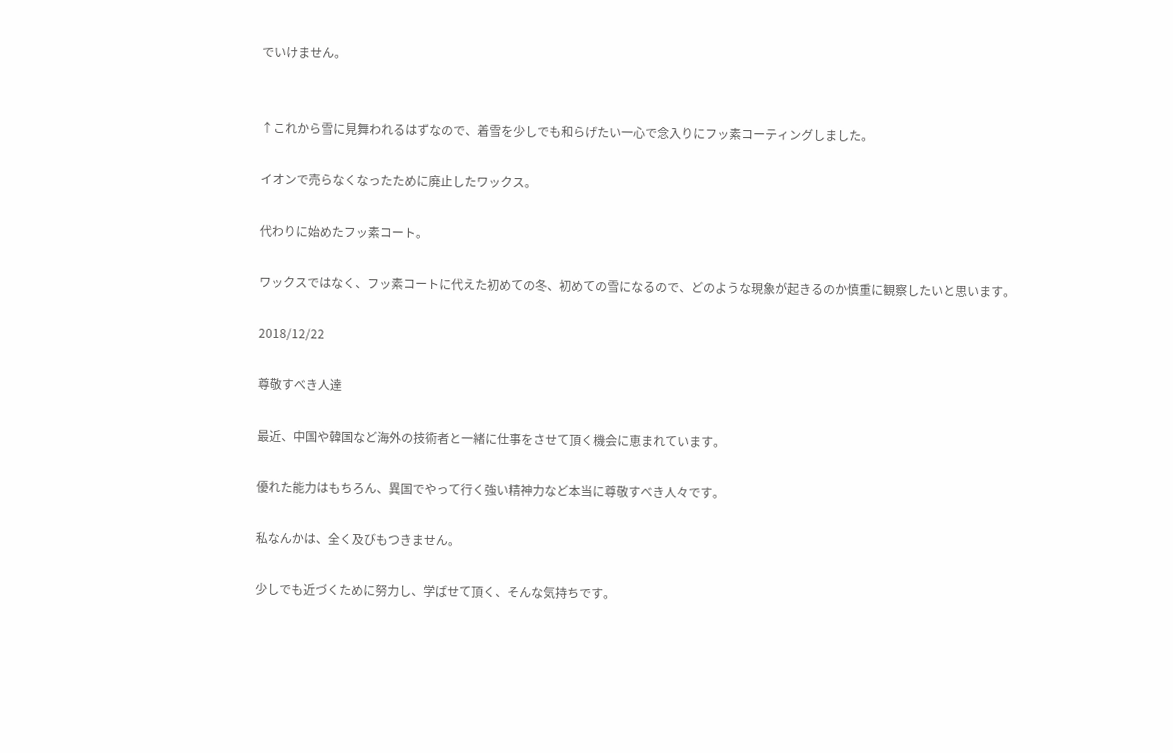でいけません。


↑これから雪に見舞われるはずなので、着雪を少しでも和らげたい一心で念入りにフッ素コーティングしました。

イオンで売らなくなったために廃止したワックス。

代わりに始めたフッ素コート。

ワックスではなく、フッ素コートに代えた初めての冬、初めての雪になるので、どのような現象が起きるのか慎重に観察したいと思います。

2018/12/22

尊敬すべき人達

最近、中国や韓国など海外の技術者と一緒に仕事をさせて頂く機会に恵まれています。

優れた能力はもちろん、異国でやって行く強い精神力など本当に尊敬すべき人々です。

私なんかは、全く及びもつきません。

少しでも近づくために努力し、学ばせて頂く、そんな気持ちです。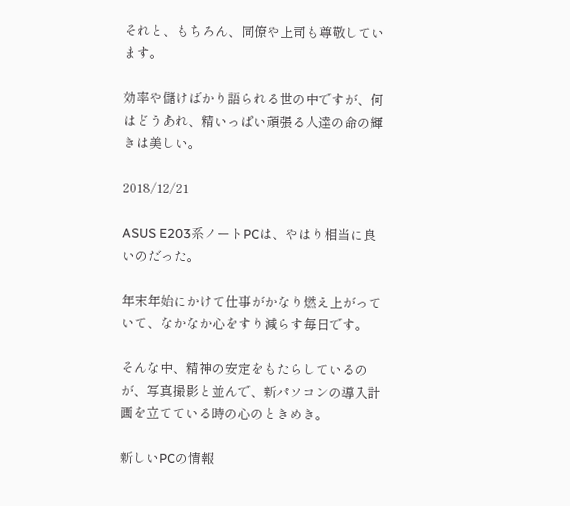それと、もちろん、同僚や上司も尊敬しています。

効率や儲けばかり語られる世の中ですが、何はどうあれ、精いっぱい頑張る人達の命の輝きは美しい。

2018/12/21

ASUS E203系ノートPCは、やはり相当に良いのだった。

年末年始にかけて仕事がかなり燃え上がっていて、なかなか心をすり減らす毎日です。

そんな中、精神の安定をもたらしているのが、写真撮影と並んで、新パソコンの導入計画を立てている時の心のときめき。

新しいPCの情報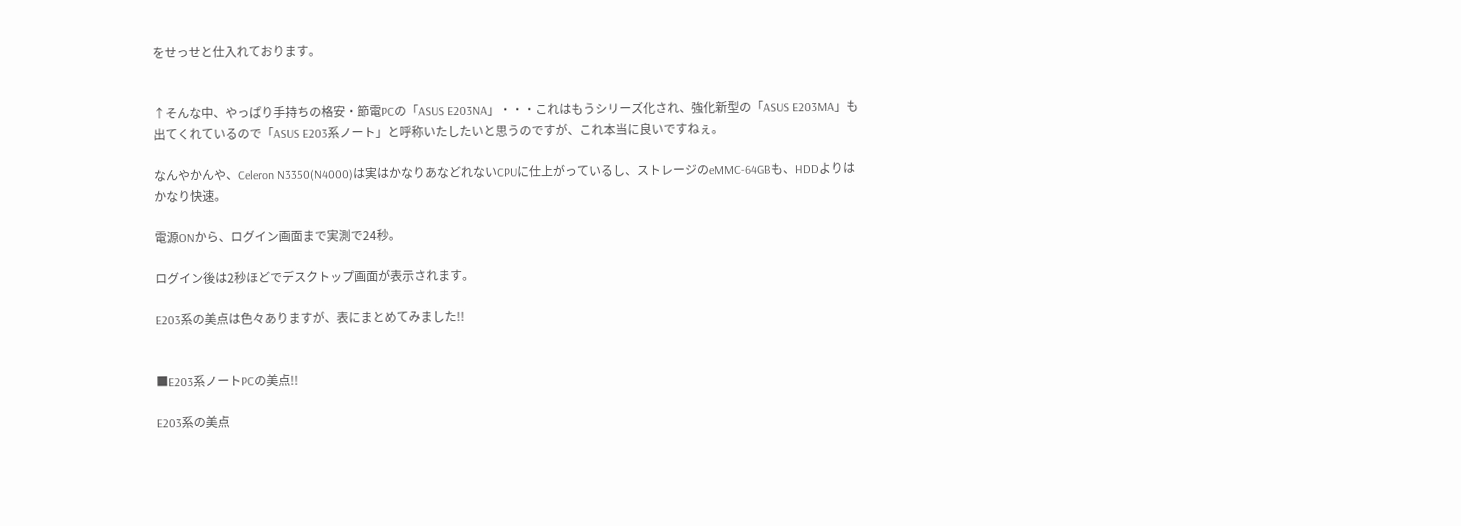をせっせと仕入れております。


↑そんな中、やっぱり手持ちの格安・節電PCの「ASUS E203NA」・・・これはもうシリーズ化され、強化新型の「ASUS E203MA」も出てくれているので「ASUS E203系ノート」と呼称いたしたいと思うのですが、これ本当に良いですねぇ。

なんやかんや、Celeron N3350(N4000)は実はかなりあなどれないCPUに仕上がっているし、ストレージのeMMC-64GBも、HDDよりはかなり快速。

電源ONから、ログイン画面まで実測で24秒。

ログイン後は2秒ほどでデスクトップ画面が表示されます。

E203系の美点は色々ありますが、表にまとめてみました!!


■E203系ノートPCの美点!!

E203系の美点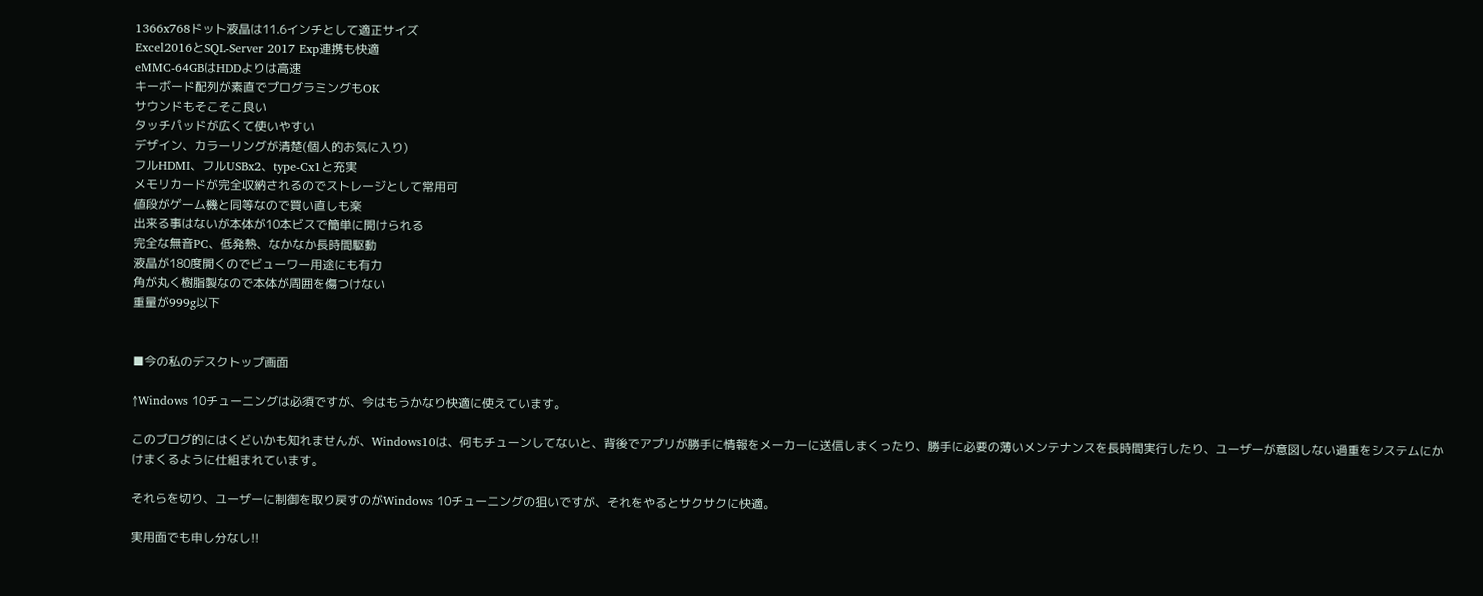1366x768ドット液晶は11.6インチとして適正サイズ
Excel2016とSQL-Server 2017 Exp連携も快適
eMMC-64GBはHDDよりは高速
キーボード配列が素直でプログラミングもOK
サウンドもそこそこ良い
タッチパッドが広くて使いやすい
デザイン、カラーリングが清楚(個人的お気に入り)
フルHDMI、フルUSBx2、type-Cx1と充実
メモリカードが完全収納されるのでストレージとして常用可
値段がゲーム機と同等なので買い直しも楽
出来る事はないが本体が10本ビスで簡単に開けられる
完全な無音PC、低発熱、なかなか長時間駆動
液晶が180度開くのでビューワー用途にも有力
角が丸く樹脂製なので本体が周囲を傷つけない
重量が999g以下


■今の私のデスクトップ画面

↑Windows 10チューニングは必須ですが、今はもうかなり快適に使えています。

このブログ的にはくどいかも知れませんが、Windows10は、何もチューンしてないと、背後でアプリが勝手に情報をメーカーに送信しまくったり、勝手に必要の薄いメンテナンスを長時間実行したり、ユーザーが意図しない過重をシステムにかけまくるように仕組まれています。

それらを切り、ユーザーに制御を取り戻すのがWindows 10チューニングの狙いですが、それをやるとサクサクに快適。

実用面でも申し分なし!!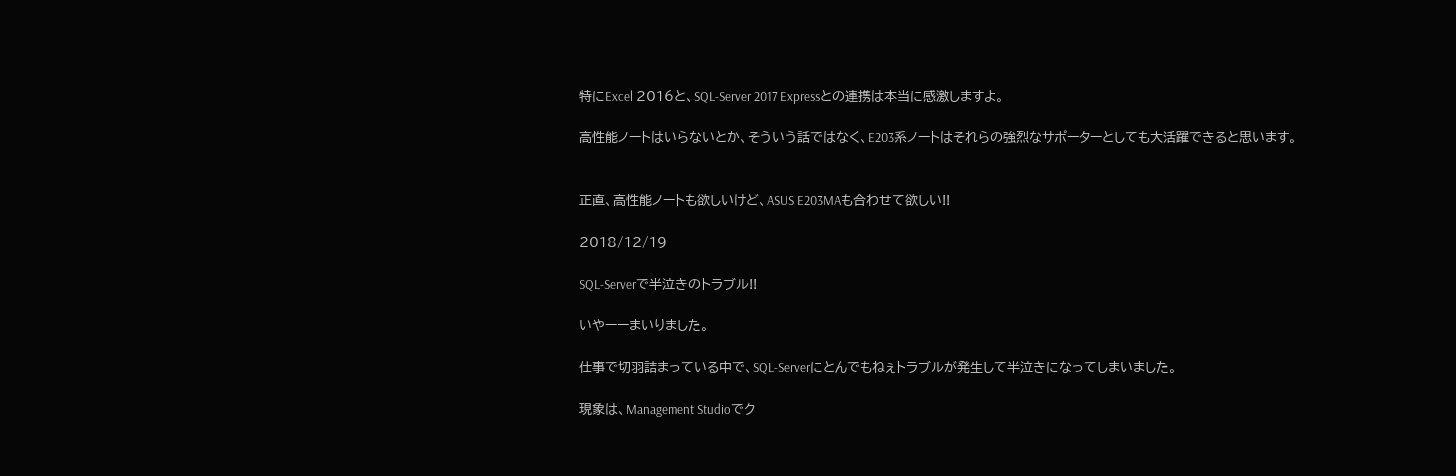特にExcel 2016と、SQL-Server 2017 Expressとの連携は本当に感激しますよ。

高性能ノートはいらないとか、そういう話ではなく、E203系ノートはそれらの強烈なサポーターとしても大活躍できると思います。


正直、高性能ノートも欲しいけど、ASUS E203MAも合わせて欲しい!!

2018/12/19

SQL-Serverで半泣きのトラブル!!

いやーーまいりました。

仕事で切羽詰まっている中で、SQL-Serverにとんでもねぇトラブルが発生して半泣きになってしまいました。

現象は、Management Studioでク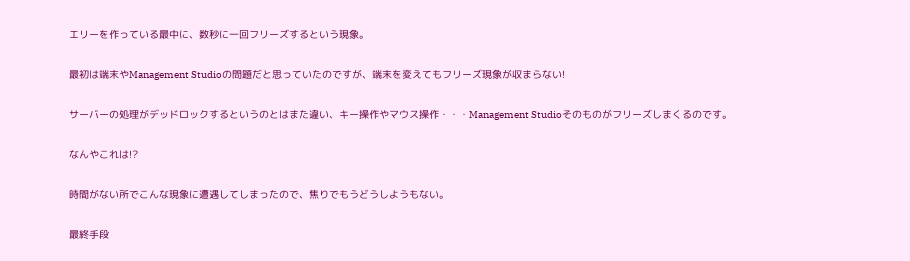エリーを作っている最中に、数秒に一回フリーズするという現象。

最初は端末やManagement Studioの問題だと思っていたのですが、端末を変えてもフリーズ現象が収まらない!

サーバーの処理がデッドロックするというのとはまた違い、キー操作やマウス操作・・・Management Studioそのものがフリーズしまくるのです。

なんやこれは!?

時間がない所でこんな現象に遭遇してしまったので、焦りでもうどうしようもない。

最終手段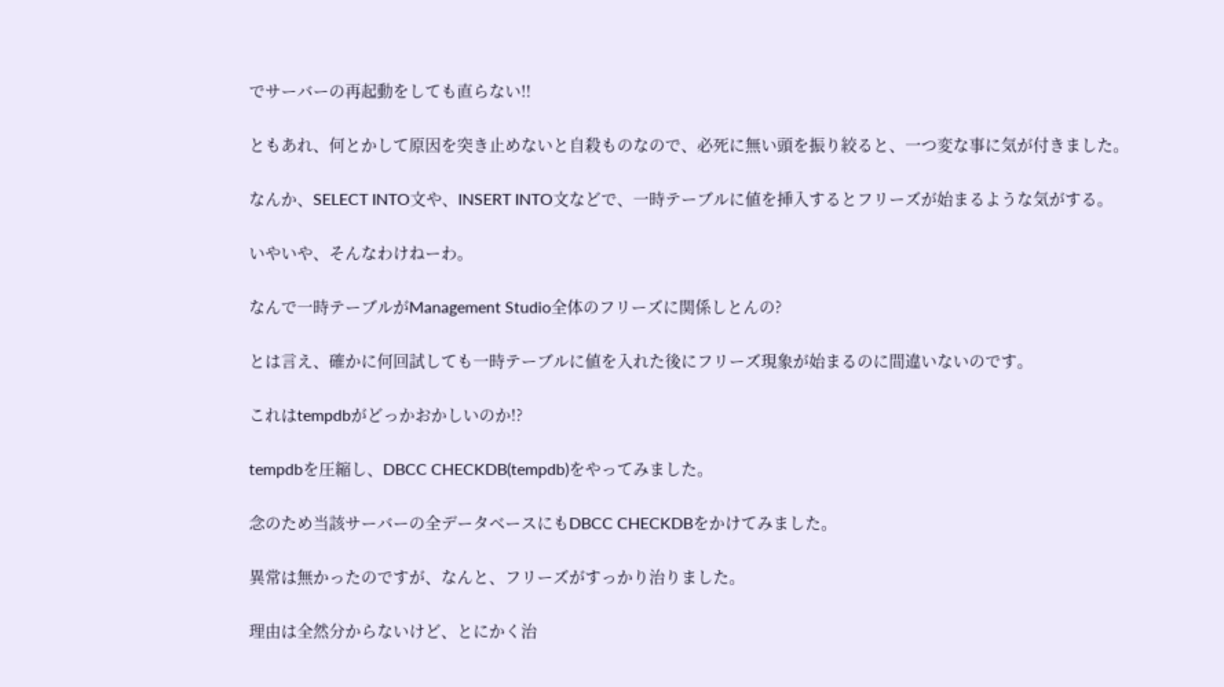でサーバーの再起動をしても直らない!!

ともあれ、何とかして原因を突き止めないと自殺ものなので、必死に無い頭を振り絞ると、一つ変な事に気が付きました。

なんか、SELECT INTO文や、INSERT INTO文などで、一時テーブルに値を挿入するとフリーズが始まるような気がする。

いやいや、そんなわけねーわ。

なんで一時テーブルがManagement Studio全体のフリーズに関係しとんの?

とは言え、確かに何回試しても一時テーブルに値を入れた後にフリーズ現象が始まるのに間違いないのです。

これはtempdbがどっかおかしいのか!?

tempdbを圧縮し、DBCC CHECKDB(tempdb)をやってみました。

念のため当該サーバーの全データベースにもDBCC CHECKDBをかけてみました。

異常は無かったのですが、なんと、フリーズがすっかり治りました。

理由は全然分からないけど、とにかく治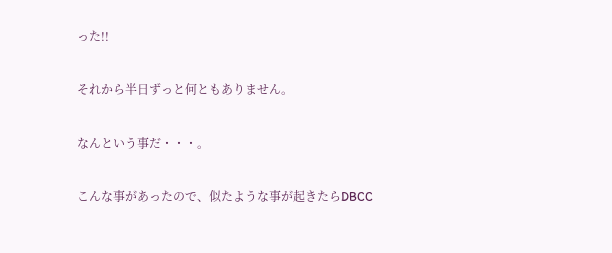った!!

それから半日ずっと何ともありません。

なんという事だ・・・。

こんな事があったので、似たような事が起きたらDBCC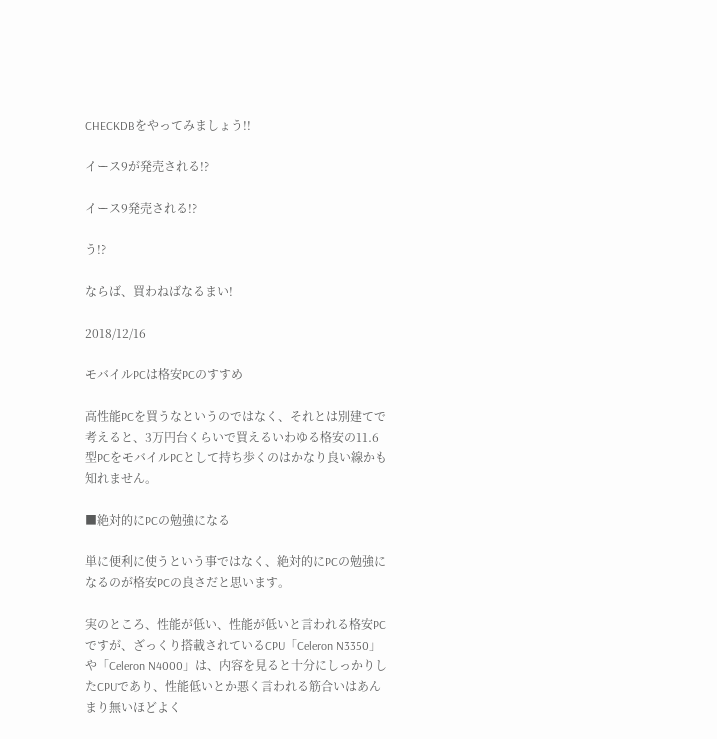CHECKDBをやってみましょう!!

イース9が発売される!?

イース9発売される!?

う!?

ならば、買わねばなるまい!

2018/12/16

モバイルPCは格安PCのすすめ

高性能PCを買うなというのではなく、それとは別建てで考えると、3万円台くらいで買えるいわゆる格安の11.6型PCをモバイルPCとして持ち歩くのはかなり良い線かも知れません。

■絶対的にPCの勉強になる

単に便利に使うという事ではなく、絶対的にPCの勉強になるのが格安PCの良さだと思います。

実のところ、性能が低い、性能が低いと言われる格安PCですが、ざっくり搭載されているCPU「Celeron N3350」や「Celeron N4000」は、内容を見ると十分にしっかりしたCPUであり、性能低いとか悪く言われる筋合いはあんまり無いほどよく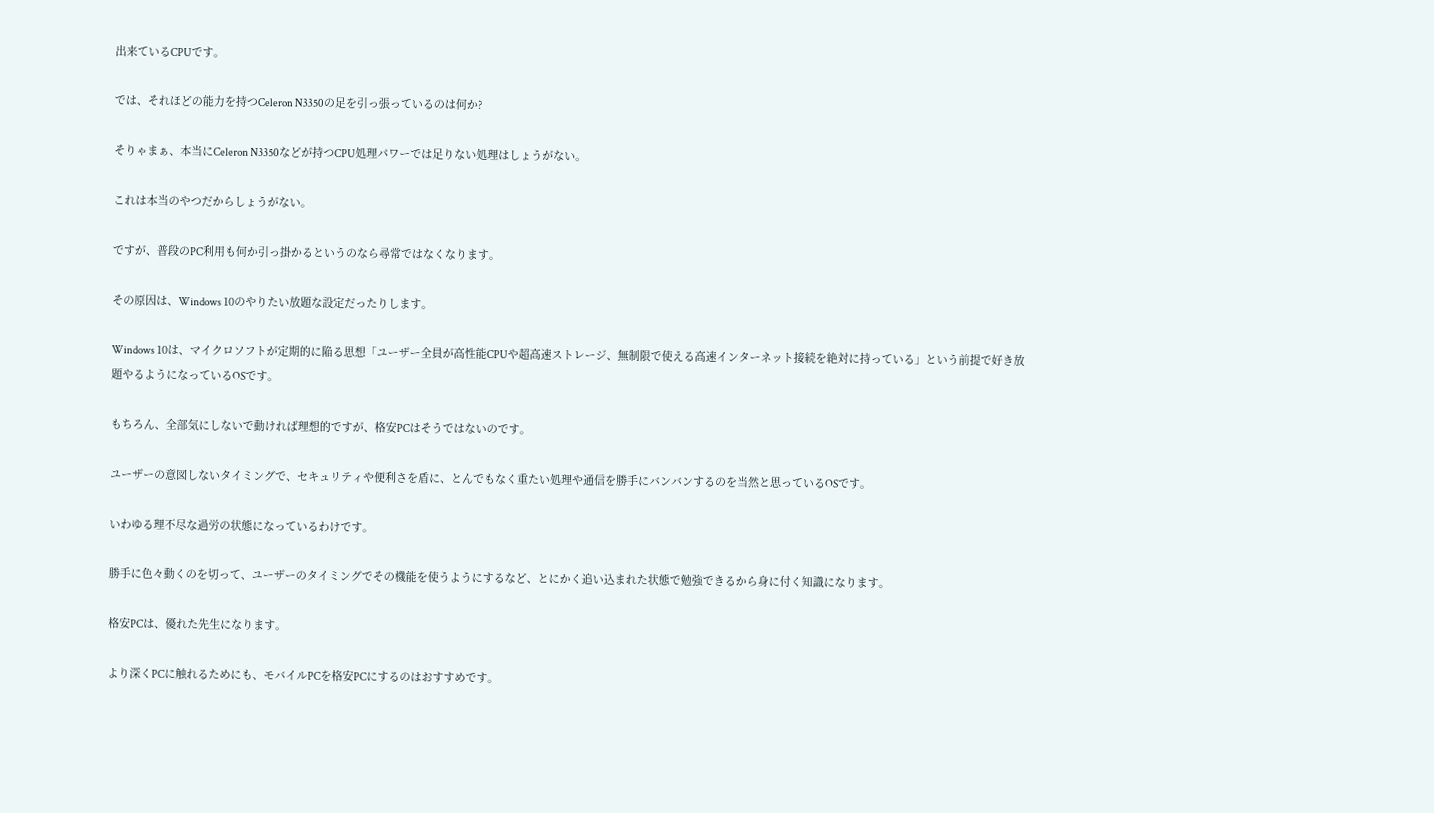出来ているCPUです。

では、それほどの能力を持つCeleron N3350の足を引っ張っているのは何か?

そりゃまぁ、本当にCeleron N3350などが持つCPU処理パワーでは足りない処理はしょうがない。

これは本当のやつだからしょうがない。

ですが、普段のPC利用も何か引っ掛かるというのなら尋常ではなくなります。

その原因は、Windows 10のやりたい放題な設定だったりします。

Windows 10は、マイクロソフトが定期的に陥る思想「ユーザー全員が高性能CPUや超高速ストレージ、無制限で使える高速インターネット接続を絶対に持っている」という前提で好き放題やるようになっているOSです。

もちろん、全部気にしないで動ければ理想的ですが、格安PCはそうではないのです。

ユーザーの意図しないタイミングで、セキュリティや便利さを盾に、とんでもなく重たい処理や通信を勝手にバンバンするのを当然と思っているOSです。

いわゆる理不尽な過労の状態になっているわけです。

勝手に色々動くのを切って、ユーザーのタイミングでその機能を使うようにするなど、とにかく追い込まれた状態で勉強できるから身に付く知識になります。

格安PCは、優れた先生になります。

より深くPCに触れるためにも、モバイルPCを格安PCにするのはおすすめです。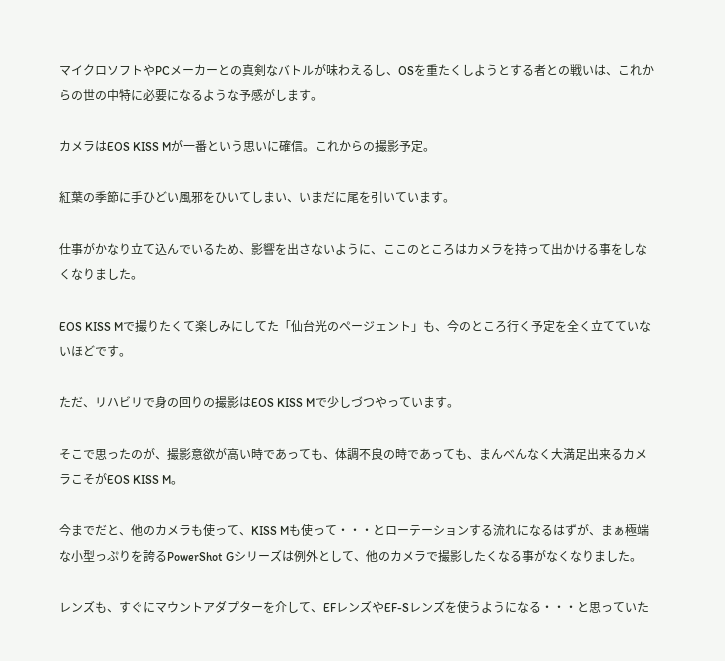マイクロソフトやPCメーカーとの真剣なバトルが味わえるし、OSを重たくしようとする者との戦いは、これからの世の中特に必要になるような予感がします。

カメラはEOS KISS Mが一番という思いに確信。これからの撮影予定。

紅葉の季節に手ひどい風邪をひいてしまい、いまだに尾を引いています。

仕事がかなり立て込んでいるため、影響を出さないように、ここのところはカメラを持って出かける事をしなくなりました。

EOS KISS Mで撮りたくて楽しみにしてた「仙台光のページェント」も、今のところ行く予定を全く立てていないほどです。

ただ、リハビリで身の回りの撮影はEOS KISS Mで少しづつやっています。

そこで思ったのが、撮影意欲が高い時であっても、体調不良の時であっても、まんべんなく大満足出来るカメラこそがEOS KISS M。

今までだと、他のカメラも使って、KISS Mも使って・・・とローテーションする流れになるはずが、まぁ極端な小型っぷりを誇るPowerShot Gシリーズは例外として、他のカメラで撮影したくなる事がなくなりました。

レンズも、すぐにマウントアダプターを介して、EFレンズやEF-Sレンズを使うようになる・・・と思っていた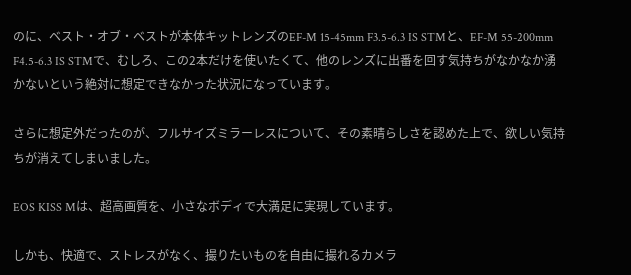のに、ベスト・オブ・ベストが本体キットレンズのEF-M 15-45mm F3.5-6.3 IS STMと、EF-M 55-200mm F4.5-6.3 IS STMで、むしろ、この2本だけを使いたくて、他のレンズに出番を回す気持ちがなかなか湧かないという絶対に想定できなかった状況になっています。

さらに想定外だったのが、フルサイズミラーレスについて、その素晴らしさを認めた上で、欲しい気持ちが消えてしまいました。

EOS KISS Mは、超高画質を、小さなボディで大満足に実現しています。

しかも、快適で、ストレスがなく、撮りたいものを自由に撮れるカメラ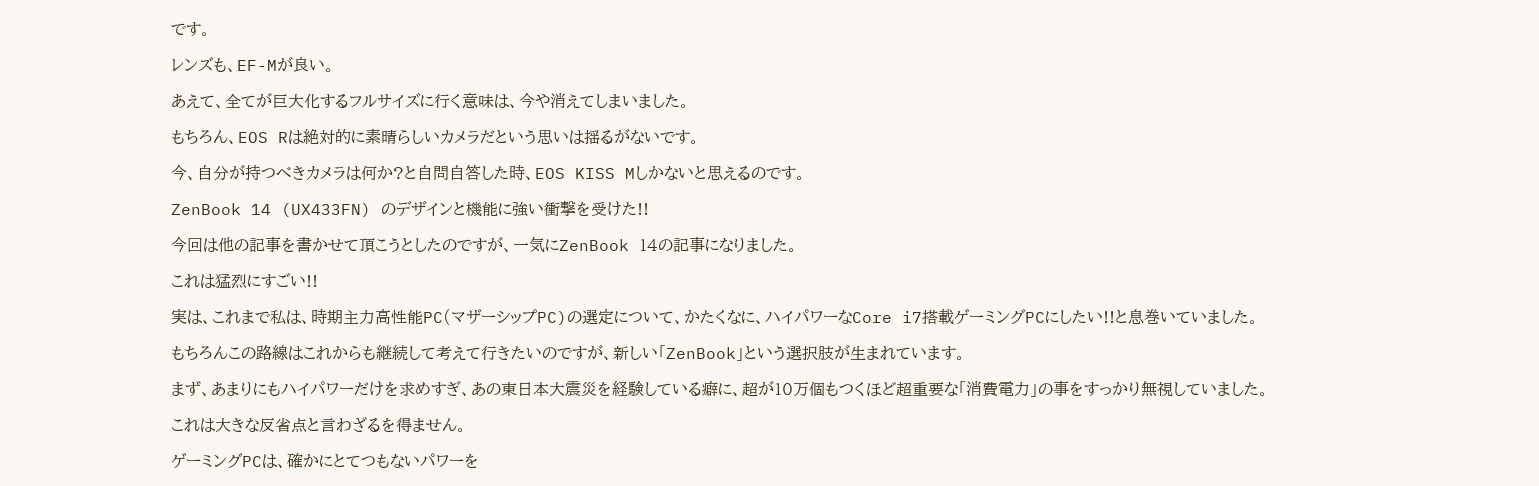です。

レンズも、EF-Mが良い。

あえて、全てが巨大化するフルサイズに行く意味は、今や消えてしまいました。

もちろん、EOS Rは絶対的に素晴らしいカメラだという思いは揺るがないです。

今、自分が持つべきカメラは何か?と自問自答した時、EOS KISS Mしかないと思えるのです。

ZenBook 14 (UX433FN) のデザインと機能に強い衝撃を受けた!!

今回は他の記事を書かせて頂こうとしたのですが、一気にZenBook 14の記事になりました。

これは猛烈にすごい!!

実は、これまで私は、時期主力高性能PC(マザーシップPC)の選定について、かたくなに、ハイパワーなCore i7搭載ゲーミングPCにしたい!!と息巻いていました。

もちろんこの路線はこれからも継続して考えて行きたいのですが、新しい「ZenBook」という選択肢が生まれています。

まず、あまりにもハイパワーだけを求めすぎ、あの東日本大震災を経験している癖に、超が10万個もつくほど超重要な「消費電力」の事をすっかり無視していました。

これは大きな反省点と言わざるを得ません。

ゲーミングPCは、確かにとてつもないパワーを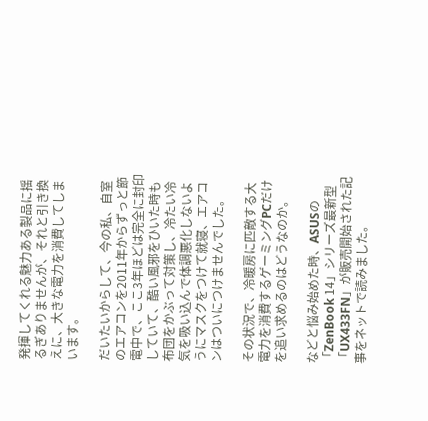発揮してくれる魅力ある製品に揺るぎありませんが、それと引き換えに、大きな電力を消費してしまいます。

だいたいからして、今の私、自室のエアコンを2011年からずっと節電中で、ここ3年ほどは完全に封印していて、酷い風邪をひいた時も布団をかぶって対策し、冷たい冷気を吸い込んで体調悪化しないようにマスクをつけて就寝、エアコンはついにつけませんでした。

その状況で、冷暖房に匹敵する大電力を消費するゲーミングPCだけを追い求めるのはどうなのか。

などと悩み始めた時、ASUSの「ZenBook 14」シリーズ最新型「UX433FN」が販売開始された記事をネットで読みました。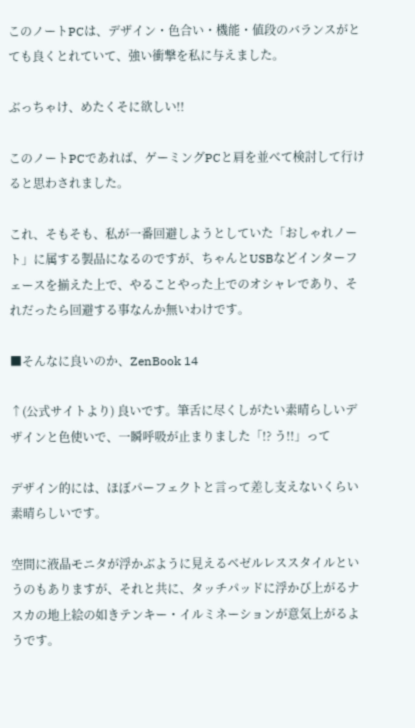このノートPCは、デザイン・色合い・機能・値段のバランスがとても良くとれていて、強い衝撃を私に与えました。

ぶっちゃけ、めたくそに欲しい!!

このノートPCであれば、ゲーミングPCと肩を並べて検討して行けると思わされました。

これ、そもそも、私が一番回避しようとしていた「おしゃれノート」に属する製品になるのですが、ちゃんとUSBなどインターフェースを揃えた上で、やることやった上でのオシャレであり、それだったら回避する事なんか無いわけです。

■そんなに良いのか、ZenBook 14

↑(公式サイトより) 良いです。筆舌に尽くしがたい素晴らしいデザインと色使いで、一瞬呼吸が止まりました「!? う!!」って

デザイン的には、ほぼパーフェクトと言って差し支えないくらい素晴らしいです。

空間に液晶モニタが浮かぶように見えるベゼルレススタイルというのもありますが、それと共に、タッチパッドに浮かび上がるナスカの地上絵の如きテンキー・イルミネーションが意気上がるようです。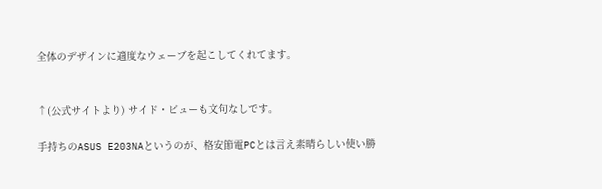全体のデザインに適度なウェーブを起こしてくれてます。


↑(公式サイトより) サイド・ビューも文句なしです。

手持ちのASUS E203NAというのが、格安節電PCとは言え素晴らしい使い勝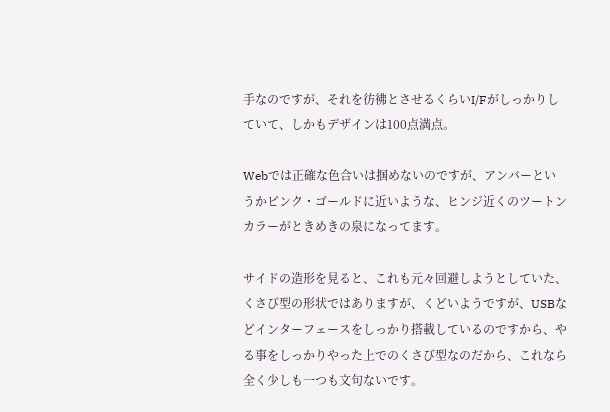手なのですが、それを彷彿とさせるくらいI/Fがしっかりしていて、しかもデザインは100点満点。

Webでは正確な色合いは掴めないのですが、アンバーというかピンク・ゴールドに近いような、ヒンジ近くのツートンカラーがときめきの泉になってます。

サイドの造形を見ると、これも元々回避しようとしていた、くさび型の形状ではありますが、くどいようですが、USBなどインターフェースをしっかり搭載しているのですから、やる事をしっかりやった上でのくさび型なのだから、これなら全く少しも一つも文句ないです。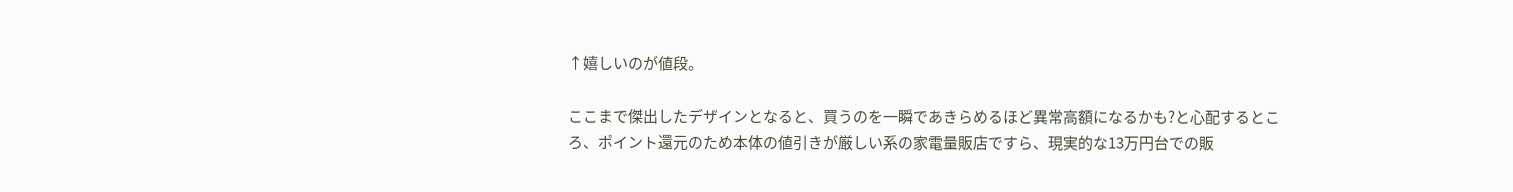↑嬉しいのが値段。

ここまで傑出したデザインとなると、買うのを一瞬であきらめるほど異常高額になるかも?と心配するところ、ポイント還元のため本体の値引きが厳しい系の家電量販店ですら、現実的な13万円台での販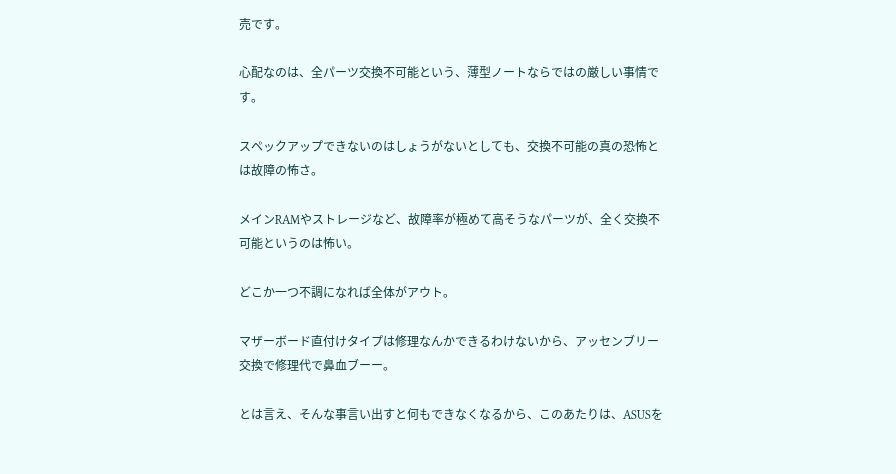売です。

心配なのは、全パーツ交換不可能という、薄型ノートならではの厳しい事情です。

スペックアップできないのはしょうがないとしても、交換不可能の真の恐怖とは故障の怖さ。

メインRAMやストレージなど、故障率が極めて高そうなパーツが、全く交換不可能というのは怖い。

どこか一つ不調になれば全体がアウト。

マザーボード直付けタイプは修理なんかできるわけないから、アッセンブリー交換で修理代で鼻血ブーー。

とは言え、そんな事言い出すと何もできなくなるから、このあたりは、ASUSを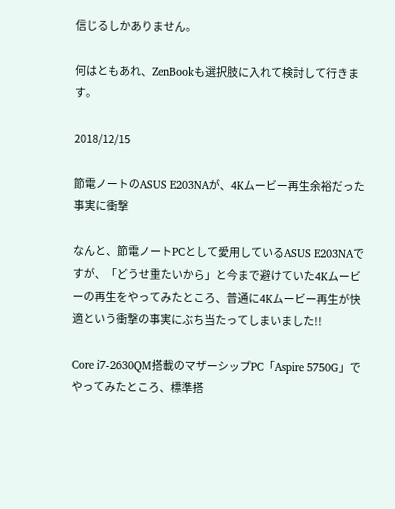信じるしかありません。

何はともあれ、ZenBookも選択肢に入れて検討して行きます。

2018/12/15

節電ノートのASUS E203NAが、4Kムービー再生余裕だった事実に衝撃

なんと、節電ノートPCとして愛用しているASUS E203NAですが、「どうせ重たいから」と今まで避けていた4Kムービーの再生をやってみたところ、普通に4Kムービー再生が快適という衝撃の事実にぶち当たってしまいました!!

Core i7-2630QM搭載のマザーシップPC「Aspire 5750G」でやってみたところ、標準搭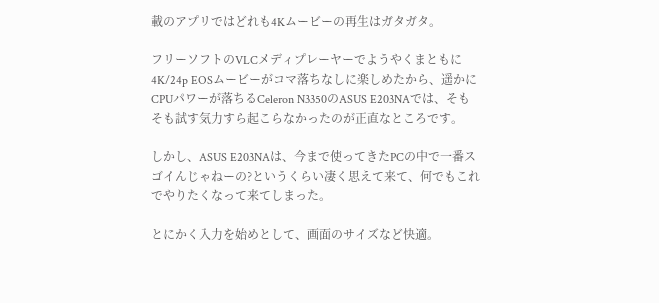載のアプリではどれも4Kムービーの再生はガタガタ。

フリーソフトのVLCメディプレーヤーでようやくまともに4K/24p EOSムービーがコマ落ちなしに楽しめたから、遥かにCPUパワーが落ちるCeleron N3350のASUS E203NAでは、そもそも試す気力すら起こらなかったのが正直なところです。

しかし、ASUS E203NAは、今まで使ってきたPCの中で一番スゴイんじゃねーの?というくらい凄く思えて来て、何でもこれでやりたくなって来てしまった。

とにかく入力を始めとして、画面のサイズなど快適。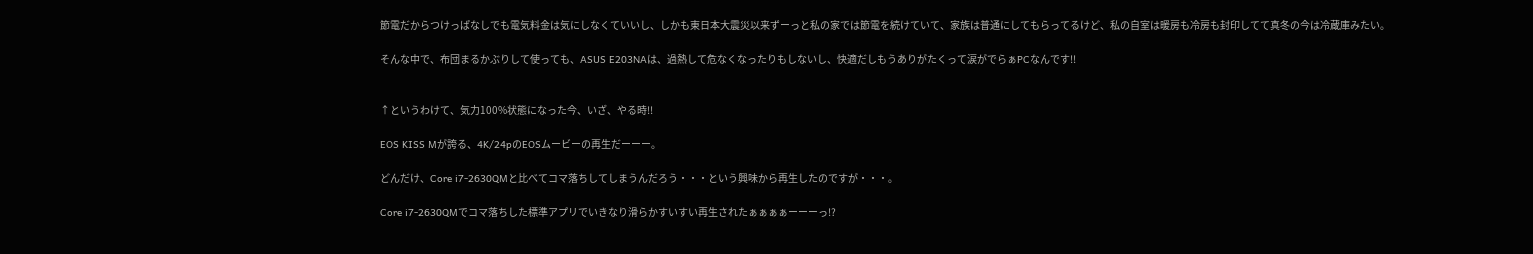節電だからつけっぱなしでも電気料金は気にしなくていいし、しかも東日本大震災以来ずーっと私の家では節電を続けていて、家族は普通にしてもらってるけど、私の自室は暖房も冷房も封印してて真冬の今は冷蔵庫みたい。

そんな中で、布団まるかぶりして使っても、ASUS E203NAは、過熱して危なくなったりもしないし、快適だしもうありがたくって涙がでらぁPCなんです!!


↑というわけて、気力100%状態になった今、いざ、やる時!!

EOS KISS Mが誇る、4K/24pのEOSムービーの再生だーーー。

どんだけ、Core i7-2630QMと比べてコマ落ちしてしまうんだろう・・・という興味から再生したのですが・・・。

Core i7-2630QMでコマ落ちした標準アプリでいきなり滑らかすいすい再生されたぁぁぁぁーーーっ!?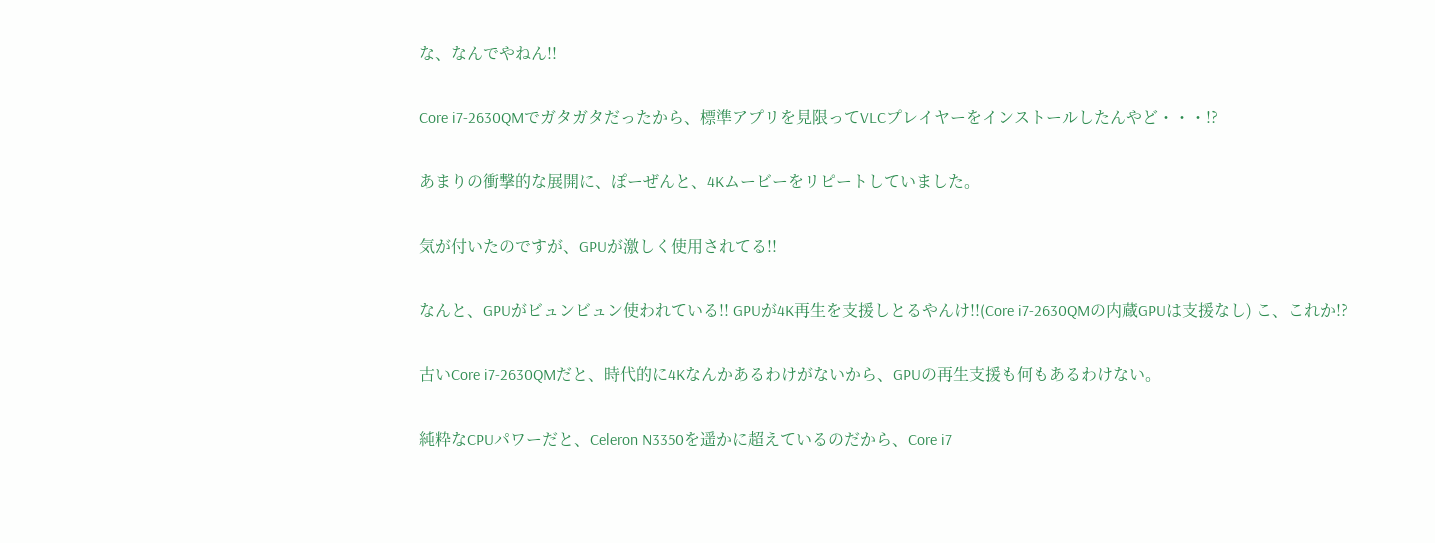な、なんでやねん!!

Core i7-2630QMでガタガタだったから、標準アプリを見限ってVLCプレイヤーをインストールしたんやど・・・!?

あまりの衝撃的な展開に、ぽーぜんと、4Kムービーをリピートしていました。

気が付いたのですが、GPUが激しく使用されてる!!

なんと、GPUがビュンビュン使われている!! GPUが4K再生を支援しとるやんけ!!(Core i7-2630QMの内蔵GPUは支援なし) こ、これか!?

古いCore i7-2630QMだと、時代的に4Kなんかあるわけがないから、GPUの再生支援も何もあるわけない。

純粋なCPUパワーだと、Celeron N3350を遥かに超えているのだから、Core i7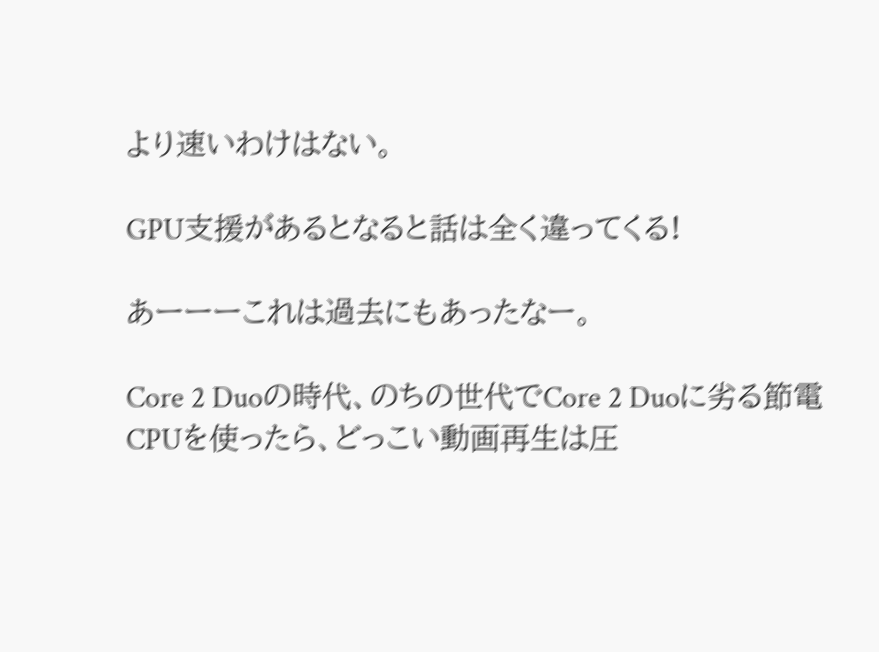より速いわけはない。

GPU支援があるとなると話は全く違ってくる!

あーーーこれは過去にもあったなー。

Core 2 Duoの時代、のちの世代でCore 2 Duoに劣る節電CPUを使ったら、どっこい動画再生は圧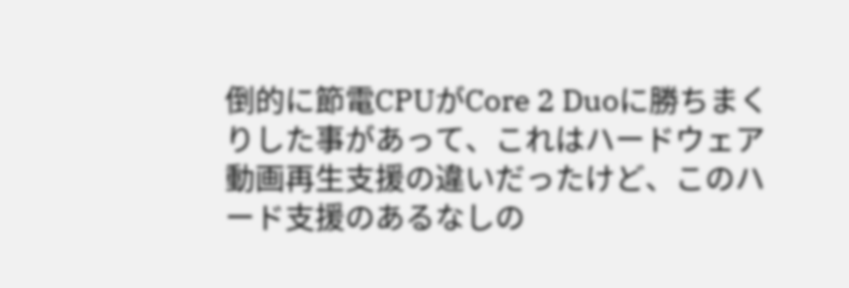倒的に節電CPUがCore 2 Duoに勝ちまくりした事があって、これはハードウェア動画再生支援の違いだったけど、このハード支援のあるなしの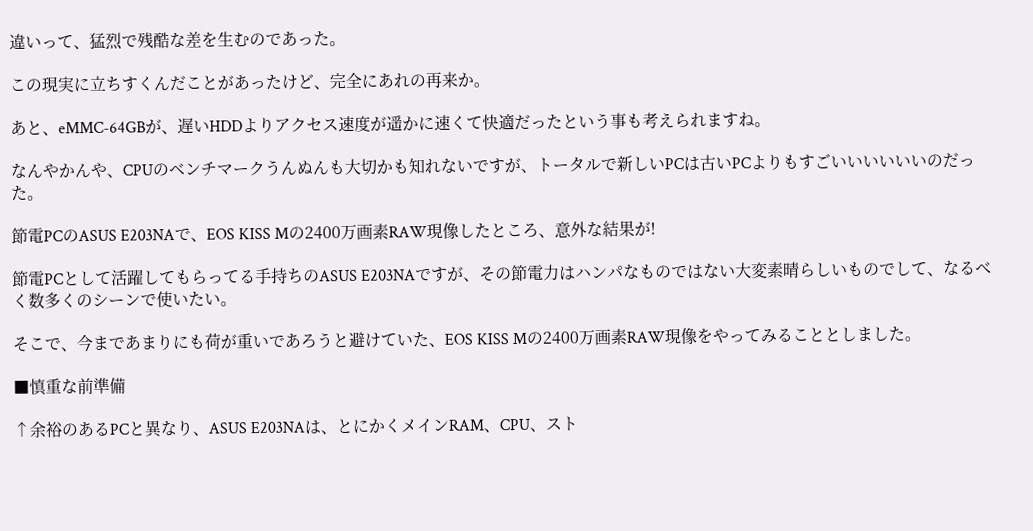違いって、猛烈で残酷な差を生むのであった。

この現実に立ちすくんだことがあったけど、完全にあれの再来か。

あと、eMMC-64GBが、遅いHDDよりアクセス速度が遥かに速くて快適だったという事も考えられますね。

なんやかんや、CPUのベンチマークうんぬんも大切かも知れないですが、トータルで新しいPCは古いPCよりもすごいいいいいいのだった。

節電PCのASUS E203NAで、EOS KISS Mの2400万画素RAW現像したところ、意外な結果が!

節電PCとして活躍してもらってる手持ちのASUS E203NAですが、その節電力はハンパなものではない大変素晴らしいものでして、なるべく数多くのシーンで使いたい。

そこで、今まであまりにも荷が重いであろうと避けていた、EOS KISS Mの2400万画素RAW現像をやってみることとしました。

■慎重な前準備

↑余裕のあるPCと異なり、ASUS E203NAは、とにかくメインRAM、CPU、スト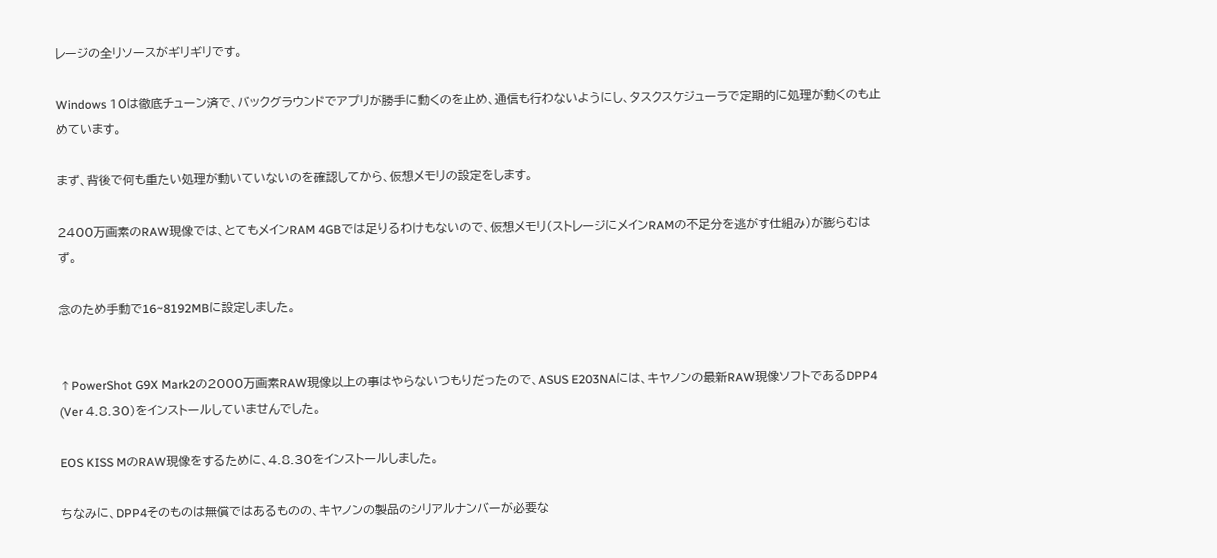レージの全リソースがギリギリです。

Windows 10は徹底チューン済で、バックグラウンドでアプリが勝手に動くのを止め、通信も行わないようにし、タスクスケジューラで定期的に処理が動くのも止めています。

まず、背後で何も重たい処理が動いていないのを確認してから、仮想メモリの設定をします。

2400万画素のRAW現像では、とてもメインRAM 4GBでは足りるわけもないので、仮想メモリ(ストレージにメインRAMの不足分を逃がす仕組み)が膨らむはず。

念のため手動で16~8192MBに設定しました。


↑PowerShot G9X Mark2の2000万画素RAW現像以上の事はやらないつもりだったので、ASUS E203NAには、キヤノンの最新RAW現像ソフトであるDPP4 (Ver 4.8.30)をインストールしていませんでした。

EOS KISS MのRAW現像をするために、4.8.30をインストールしました。

ちなみに、DPP4そのものは無償ではあるものの、キヤノンの製品のシリアルナンバーが必要な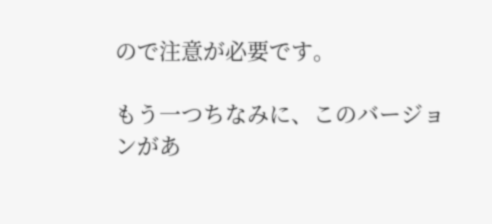ので注意が必要です。

もう一つちなみに、このバージョンがあ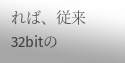れば、従来32bitの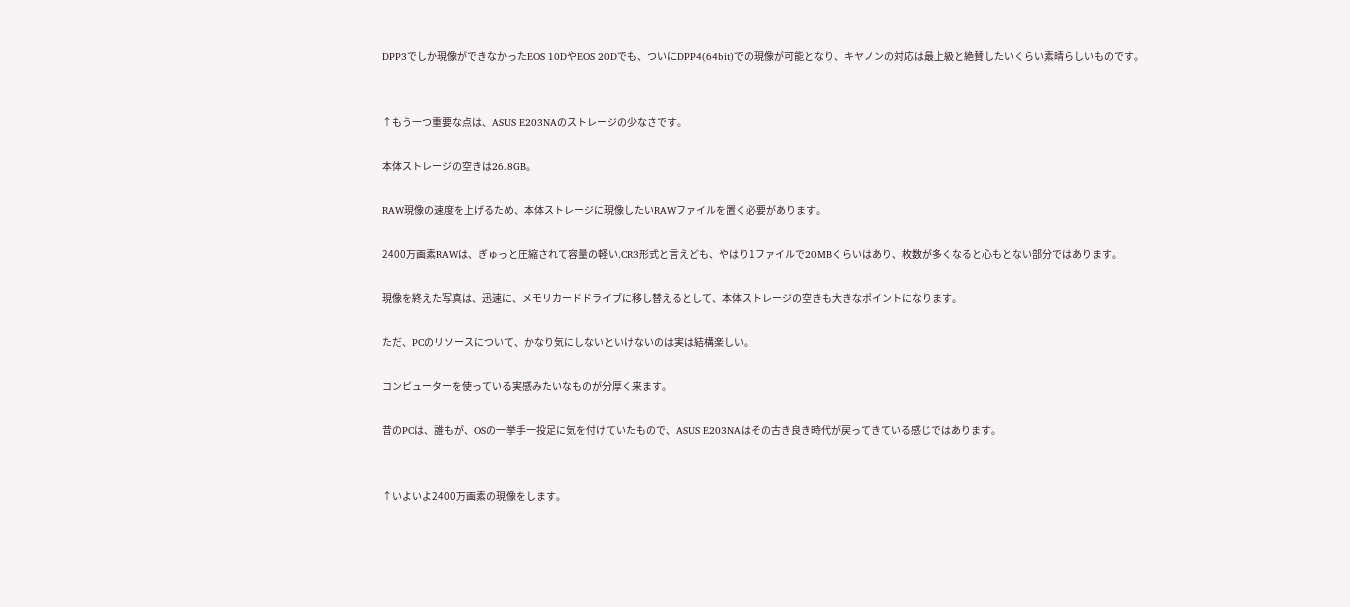DPP3でしか現像ができなかったEOS 10DやEOS 20Dでも、ついにDPP4(64bit)での現像が可能となり、キヤノンの対応は最上級と絶賛したいくらい素晴らしいものです。


↑もう一つ重要な点は、ASUS E203NAのストレージの少なさです。

本体ストレージの空きは26.8GB。

RAW現像の速度を上げるため、本体ストレージに現像したいRAWファイルを置く必要があります。

2400万画素RAWは、ぎゅっと圧縮されて容量の軽い.CR3形式と言えども、やはり1ファイルで20MBくらいはあり、枚数が多くなると心もとない部分ではあります。

現像を終えた写真は、迅速に、メモリカードドライブに移し替えるとして、本体ストレージの空きも大きなポイントになります。

ただ、PCのリソースについて、かなり気にしないといけないのは実は結構楽しい。

コンピューターを使っている実感みたいなものが分厚く来ます。

昔のPCは、誰もが、OSの一挙手一投足に気を付けていたもので、ASUS E203NAはその古き良き時代が戻ってきている感じではあります。


↑いよいよ2400万画素の現像をします。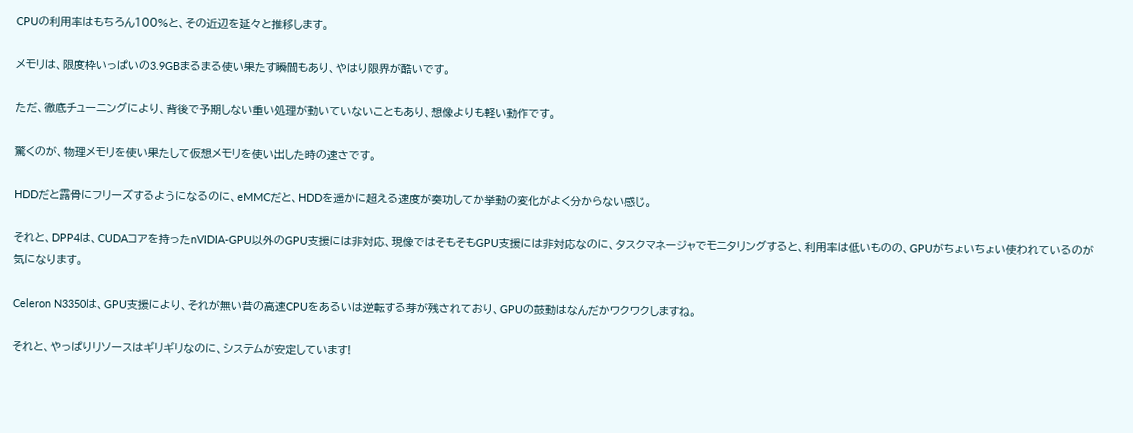CPUの利用率はもちろん100%と、その近辺を延々と推移します。

メモリは、限度枠いっぱいの3.9GBまるまる使い果たす瞬間もあり、やはり限界が酷いです。

ただ、徹底チューニングにより、背後で予期しない重い処理が動いていないこともあり、想像よりも軽い動作です。

驚くのが、物理メモリを使い果たして仮想メモリを使い出した時の速さです。

HDDだと露骨にフリーズするようになるのに、eMMCだと、HDDを遥かに超える速度が奏功してか挙動の変化がよく分からない感じ。

それと、DPP4は、CUDAコアを持ったnVIDIA-GPU以外のGPU支援には非対応、現像ではそもそもGPU支援には非対応なのに、タスクマネージャでモニタリングすると、利用率は低いものの、GPUがちょいちょい使われているのが気になります。

Celeron N3350は、GPU支援により、それが無い昔の高速CPUをあるいは逆転する芽が残されており、GPUの鼓動はなんだかワクワクしますね。

それと、やっぱりリソースはギリギリなのに、システムが安定しています!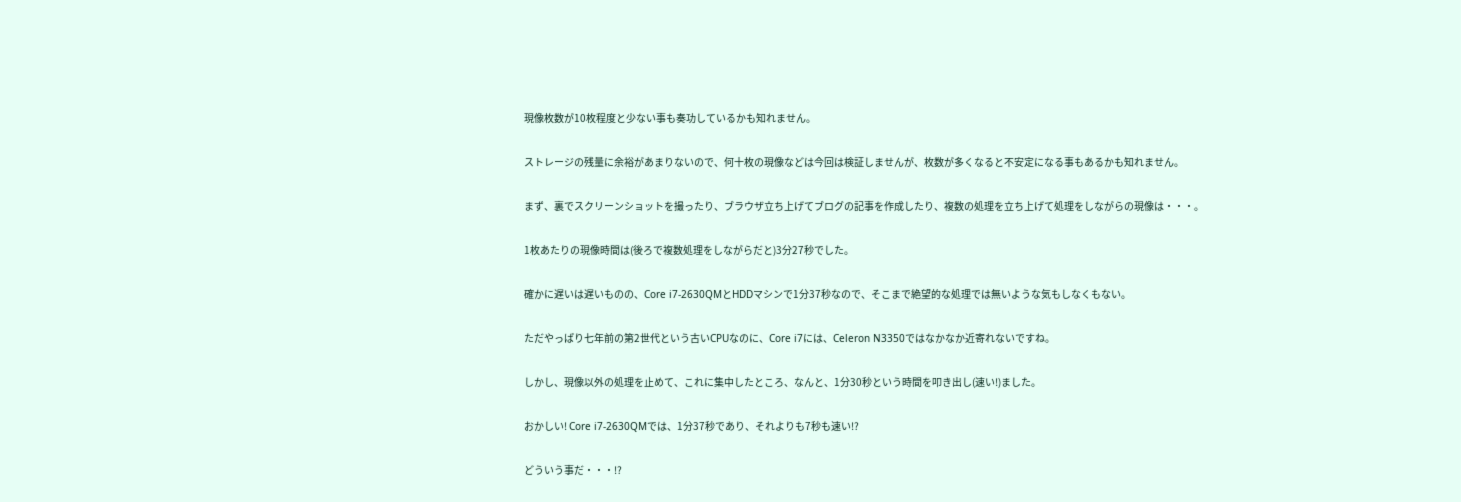現像枚数が10枚程度と少ない事も奏功しているかも知れません。

ストレージの残量に余裕があまりないので、何十枚の現像などは今回は検証しませんが、枚数が多くなると不安定になる事もあるかも知れません。

まず、裏でスクリーンショットを撮ったり、ブラウザ立ち上げてブログの記事を作成したり、複数の処理を立ち上げて処理をしながらの現像は・・・。

1枚あたりの現像時間は(後ろで複数処理をしながらだと)3分27秒でした。

確かに遅いは遅いものの、Core i7-2630QMとHDDマシンで1分37秒なので、そこまで絶望的な処理では無いような気もしなくもない。

ただやっぱり七年前の第2世代という古いCPUなのに、Core i7には、Celeron N3350ではなかなか近寄れないですね。

しかし、現像以外の処理を止めて、これに集中したところ、なんと、1分30秒という時間を叩き出し(速い!)ました。

おかしい! Core i7-2630QMでは、1分37秒であり、それよりも7秒も速い!?

どういう事だ・・・!?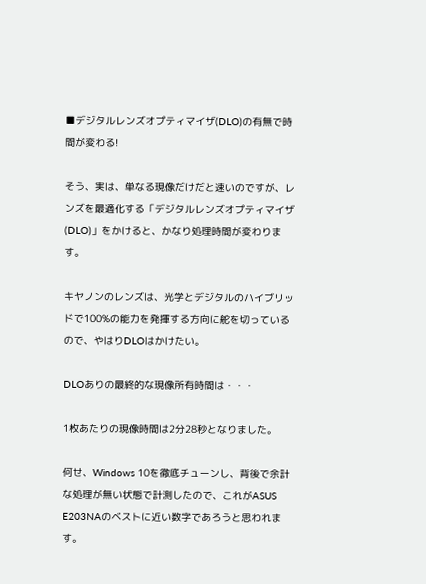■デジタルレンズオプティマイザ(DLO)の有無で時間が変わる!

そう、実は、単なる現像だけだと速いのですが、レンズを最適化する「デジタルレンズオプティマイザ(DLO)」をかけると、かなり処理時間が変わります。

キヤノンのレンズは、光学とデジタルのハイブリッドで100%の能力を発揮する方向に舵を切っているので、やはりDLOはかけたい。

DLOありの最終的な現像所有時間は・・・

1枚あたりの現像時間は2分28秒となりました。

何せ、Windows 10を徹底チューンし、背後で余計な処理が無い状態で計測したので、これがASUS E203NAのベストに近い数字であろうと思われます。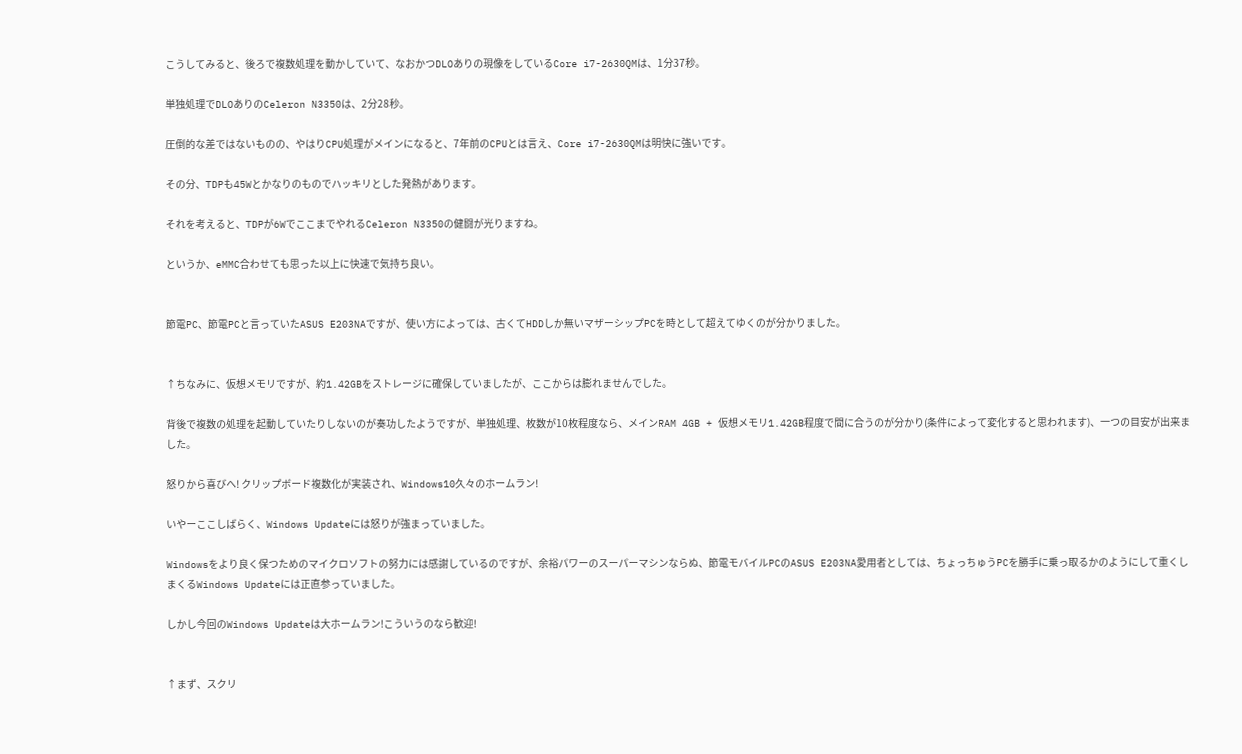こうしてみると、後ろで複数処理を動かしていて、なおかつDLOありの現像をしているCore i7-2630QMは、1分37秒。

単独処理でDLOありのCeleron N3350は、2分28秒。

圧倒的な差ではないものの、やはりCPU処理がメインになると、7年前のCPUとは言え、Core i7-2630QMは明快に強いです。

その分、TDPも45Wとかなりのものでハッキリとした発熱があります。

それを考えると、TDPが6WでここまでやれるCeleron N3350の健闘が光りますね。

というか、eMMC合わせても思った以上に快速で気持ち良い。


節電PC、節電PCと言っていたASUS E203NAですが、使い方によっては、古くてHDDしか無いマザーシップPCを時として超えてゆくのが分かりました。


↑ちなみに、仮想メモリですが、約1.42GBをストレージに確保していましたが、ここからは膨れませんでした。

背後で複数の処理を起動していたりしないのが奏功したようですが、単独処理、枚数が10枚程度なら、メインRAM 4GB + 仮想メモリ1.42GB程度で間に合うのが分かり(条件によって変化すると思われます)、一つの目安が出来ました。

怒りから喜びへ! クリップボード複数化が実装され、Windows10久々のホームラン!

いやーここしばらく、Windows Updateには怒りが強まっていました。

Windowsをより良く保つためのマイクロソフトの努力には感謝しているのですが、余裕パワーのスーパーマシンならぬ、節電モバイルPCのASUS E203NA愛用者としては、ちょっちゅうPCを勝手に乗っ取るかのようにして重くしまくるWindows Updateには正直参っていました。

しかし今回のWindows Updateは大ホームラン!こういうのなら歓迎!


↑まず、スクリ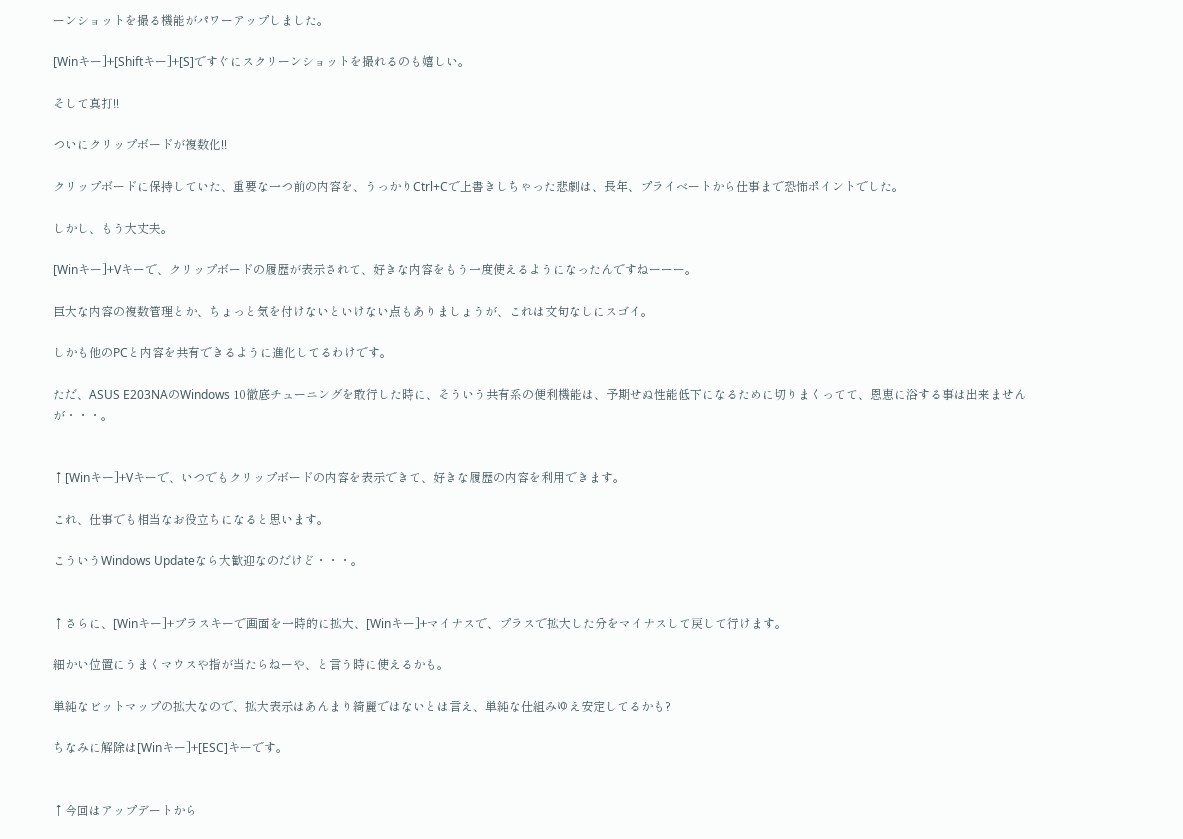ーンショットを撮る機能がパワーアップしました。

[Winキー]+[Shiftキー]+[S]ですぐにスクリーンショットを撮れるのも嬉しい。

そして真打!!

ついにクリップボードが複数化!!

クリップボードに保持していた、重要な一つ前の内容を、うっかりCtrl+Cで上書きしちゃった悲劇は、長年、プライベートから仕事まで恐怖ポイントでした。

しかし、もう大丈夫。

[Winキー]+Vキーで、クリップボードの履歴が表示されて、好きな内容をもう一度使えるようになったんですねーーー。

巨大な内容の複数管理とか、ちょっと気を付けないといけない点もありましょうが、これは文句なしにスゴイ。

しかも他のPCと内容を共有できるように進化してるわけです。

ただ、ASUS E203NAのWindows 10徹底チューニングを敢行した時に、そういう共有系の便利機能は、予期せぬ性能低下になるために切りまくってて、恩恵に浴する事は出来ませんが・・・。


↑[Winキー]+Vキーで、いつでもクリップボードの内容を表示できて、好きな履歴の内容を利用できます。

これ、仕事でも相当なお役立ちになると思います。

こういうWindows Updateなら大歓迎なのだけど・・・。


↑さらに、[Winキー]+プラスキーで画面を一時的に拡大、[Winキー]+マイナスで、プラスで拡大した分をマイナスして戻して行けます。

細かい位置にうまくマウスや指が当たらねーや、と言う時に使えるかも。

単純なビットマップの拡大なので、拡大表示はあんまり綺麗ではないとは言え、単純な仕組みゆえ安定してるかも?

ちなみに解除は[Winキー]+[ESC]キーです。


↑今回はアップデートから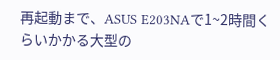再起動まで、ASUS E203NAで1~2時間くらいかかる大型の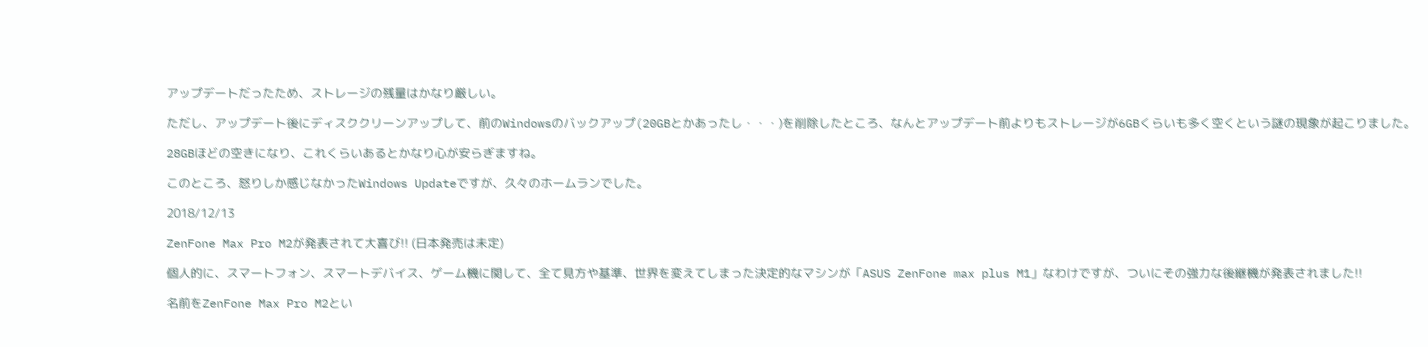アップデートだったため、ストレージの残量はかなり厳しい。

ただし、アップデート後にディスククリーンアップして、前のWindowsのバックアップ(20GBとかあったし・・・)を削除したところ、なんとアップデート前よりもストレージが6GBくらいも多く空くという謎の現象が起こりました。

28GBほどの空きになり、これくらいあるとかなり心が安らぎますね。

このところ、怒りしか感じなかったWindows Updateですが、久々のホームランでした。

2018/12/13

ZenFone Max Pro M2が発表されて大喜び!! (日本発売は未定)

個人的に、スマートフォン、スマートデバイス、ゲーム機に関して、全て見方や基準、世界を変えてしまった決定的なマシンが「ASUS ZenFone max plus M1」なわけですが、ついにその強力な後継機が発表されました!!

名前をZenFone Max Pro M2とい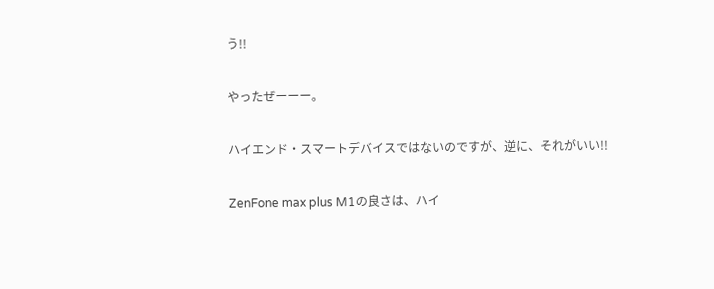う!!

やったぜーーー。

ハイエンド・スマートデバイスではないのですが、逆に、それがいい!!

ZenFone max plus M1の良さは、ハイ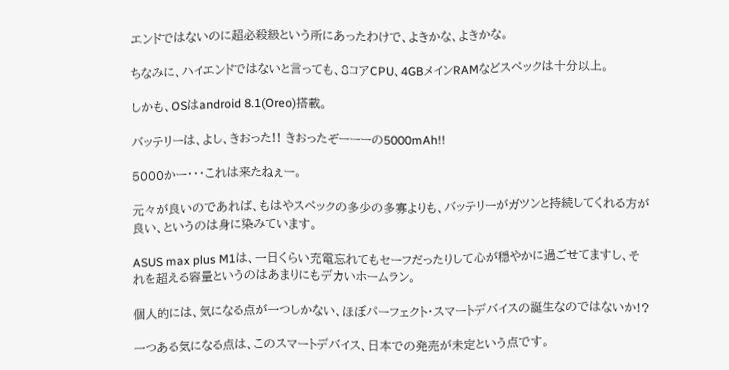エンドではないのに超必殺級という所にあったわけで、よきかな、よきかな。

ちなみに、ハイエンドではないと言っても、8コアCPU、4GBメインRAMなどスペックは十分以上。

しかも、OSはandroid 8.1(Oreo)搭載。

バッテリーは、よし、きおった!! きおったぞーーーの5000mAh!!

5000かー・・・これは来たねぇー。

元々が良いのであれば、もはやスペックの多少の多寡よりも、バッテリーがガツンと持続してくれる方が良い、というのは身に染みています。

ASUS max plus M1は、一日くらい充電忘れてもセーフだったりして心が穏やかに過ごせてますし、それを超える容量というのはあまりにもデカいホームラン。

個人的には、気になる点が一つしかない、ほぼパーフェクト・スマートデバイスの誕生なのではないか!?

一つある気になる点は、このスマートデバイス、日本での発売が未定という点です。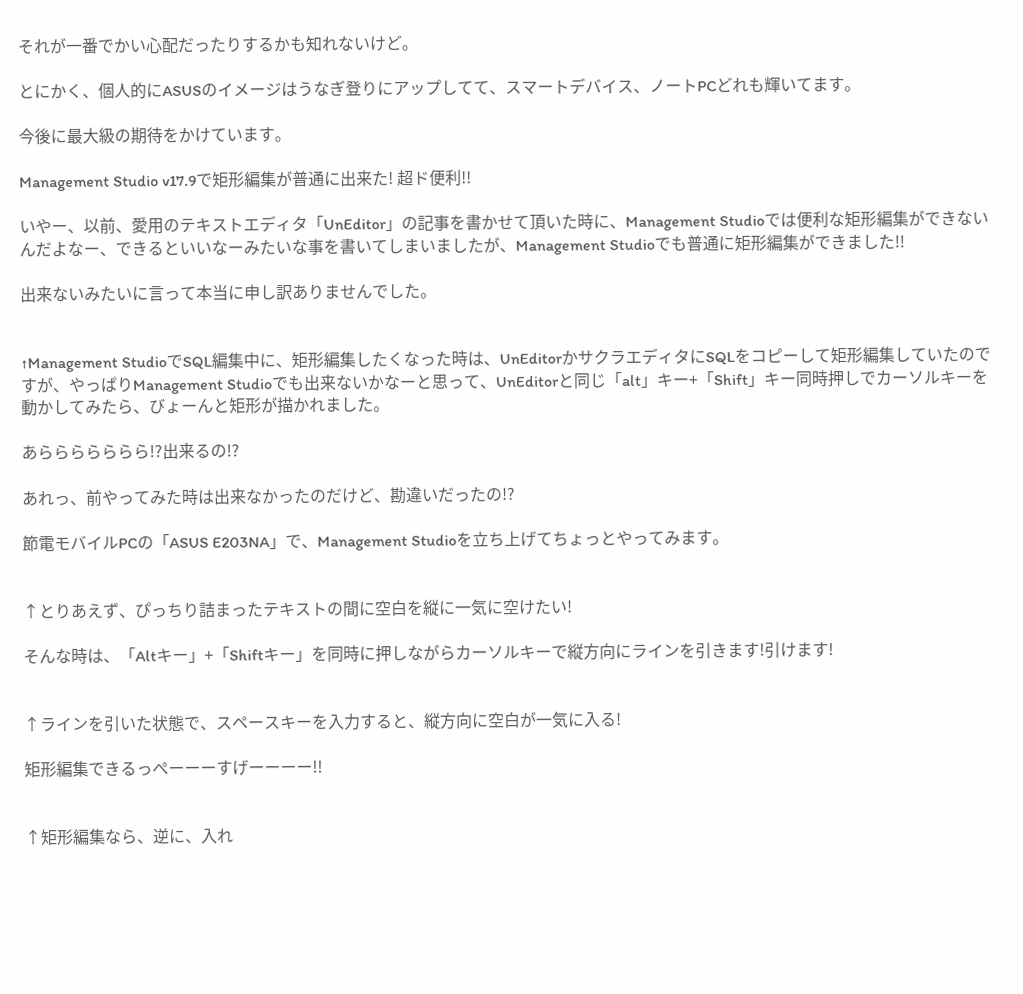それが一番でかい心配だったりするかも知れないけど。

とにかく、個人的にASUSのイメージはうなぎ登りにアップしてて、スマートデバイス、ノートPCどれも輝いてます。

今後に最大級の期待をかけています。

Management Studio v17.9で矩形編集が普通に出来た! 超ド便利!!

いやー、以前、愛用のテキストエディタ「UnEditor」の記事を書かせて頂いた時に、Management Studioでは便利な矩形編集ができないんだよなー、できるといいなーみたいな事を書いてしまいましたが、Management Studioでも普通に矩形編集ができました!!

出来ないみたいに言って本当に申し訳ありませんでした。


↑Management StudioでSQL編集中に、矩形編集したくなった時は、UnEditorかサクラエディタにSQLをコピーして矩形編集していたのですが、やっぱりManagement Studioでも出来ないかなーと思って、UnEditorと同じ「alt」キー+「Shift」キー同時押しでカーソルキーを動かしてみたら、びょーんと矩形が描かれました。

あららららららら!?出来るの!?

あれっ、前やってみた時は出来なかったのだけど、勘違いだったの!?

節電モバイルPCの「ASUS E203NA」で、Management Studioを立ち上げてちょっとやってみます。


↑とりあえず、ぴっちり詰まったテキストの間に空白を縦に一気に空けたい!

そんな時は、「Altキー」+「Shiftキー」を同時に押しながらカーソルキーで縦方向にラインを引きます!引けます!


↑ラインを引いた状態で、スペースキーを入力すると、縦方向に空白が一気に入る!

矩形編集できるっぺーーーすげーーーー!!


↑矩形編集なら、逆に、入れ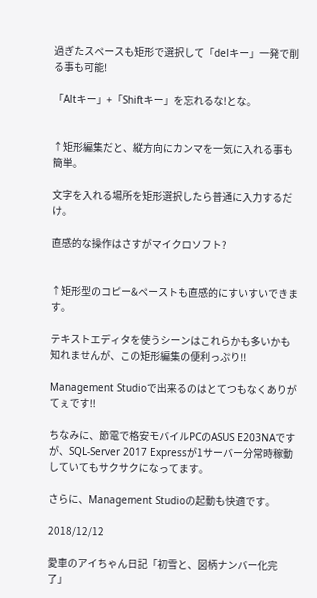過ぎたスペースも矩形で選択して「delキー」一発で削る事も可能!

「Altキー」+「Shiftキー」を忘れるな!とな。


↑矩形編集だと、縦方向にカンマを一気に入れる事も簡単。

文字を入れる場所を矩形選択したら普通に入力するだけ。

直感的な操作はさすがマイクロソフト?


↑矩形型のコピー&ペーストも直感的にすいすいできます。

テキストエディタを使うシーンはこれらかも多いかも知れませんが、この矩形編集の便利っぷり!!

Management Studioで出来るのはとてつもなくありがてぇです!!

ちなみに、節電で格安モバイルPCのASUS E203NAですが、SQL-Server 2017 Expressが1サーバー分常時稼動していてもサクサクになってます。

さらに、Management Studioの起動も快適です。

2018/12/12

愛車のアイちゃん日記「初雪と、図柄ナンバー化完了」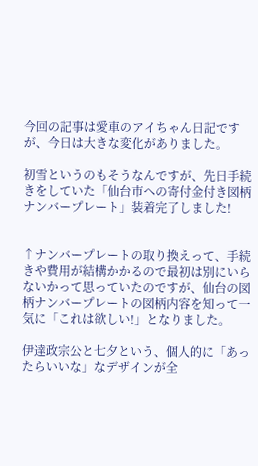今回の記事は愛車のアイちゃん日記ですが、今日は大きな変化がありました。

初雪というのもそうなんですが、先日手続きをしていた「仙台市への寄付金付き図柄ナンバープレート」装着完了しました!


↑ナンバープレートの取り換えって、手続きや費用が結構かかるので最初は別にいらないかって思っていたのですが、仙台の図柄ナンバープレートの図柄内容を知って一気に「これは欲しい!」となりました。

伊達政宗公と七夕という、個人的に「あったらいいな」なデザインが全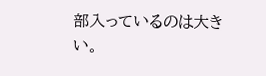部入っているのは大きい。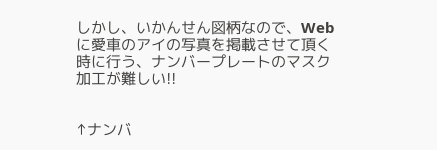しかし、いかんせん図柄なので、Webに愛車のアイの写真を掲載させて頂く時に行う、ナンバープレートのマスク加工が難しい!!


↑ナンバ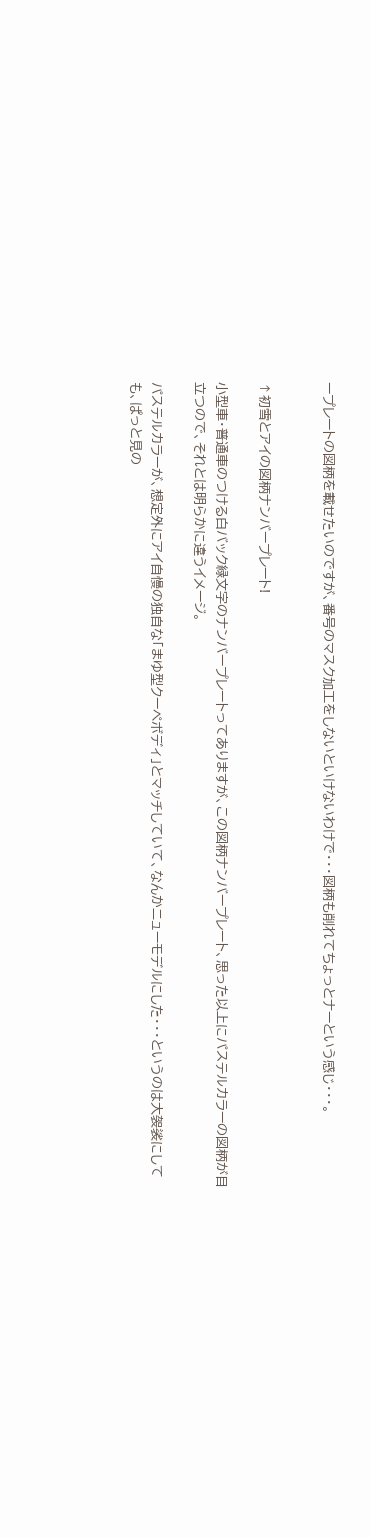ープレートの図柄を載せたいのですが、番号のマスク加工をしないといけないわけで・・・図柄も削れてちょっとナーという感じ・・・。


↑初雪とアイの図柄ナンバープレート!

小型車・普通車のつける白バック緑文字のナンバープレートってありますが、この図柄ナンバープレート、思った以上にパステルカラーの図柄が目立つので、それとは明らかに違うイメージ。

パステルカラーが、想定外にアイ自慢の独自な「まゆ型クーペボディ」とマッチしていて、なんかニューモデルにした・・・というのは大袈裟にしても、ぱっと見の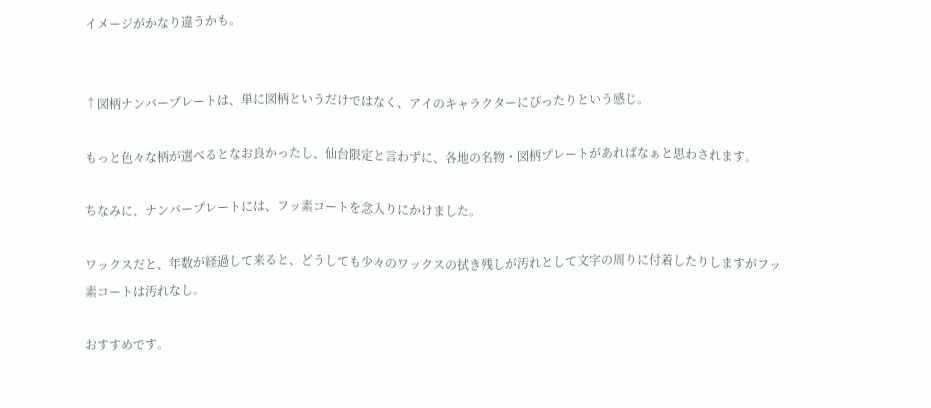イメージがかなり違うかも。


↑図柄ナンバープレートは、単に図柄というだけではなく、アイのキャラクターにぴったりという感じ。

もっと色々な柄が選べるとなお良かったし、仙台限定と言わずに、各地の名物・図柄プレートがあればなぁと思わされます。

ちなみに、ナンバープレートには、フッ素コートを念入りにかけました。

ワックスだと、年数が経過して来ると、どうしても少々のワックスの拭き残しが汚れとして文字の周りに付着したりしますがフッ素コートは汚れなし。

おすすめです。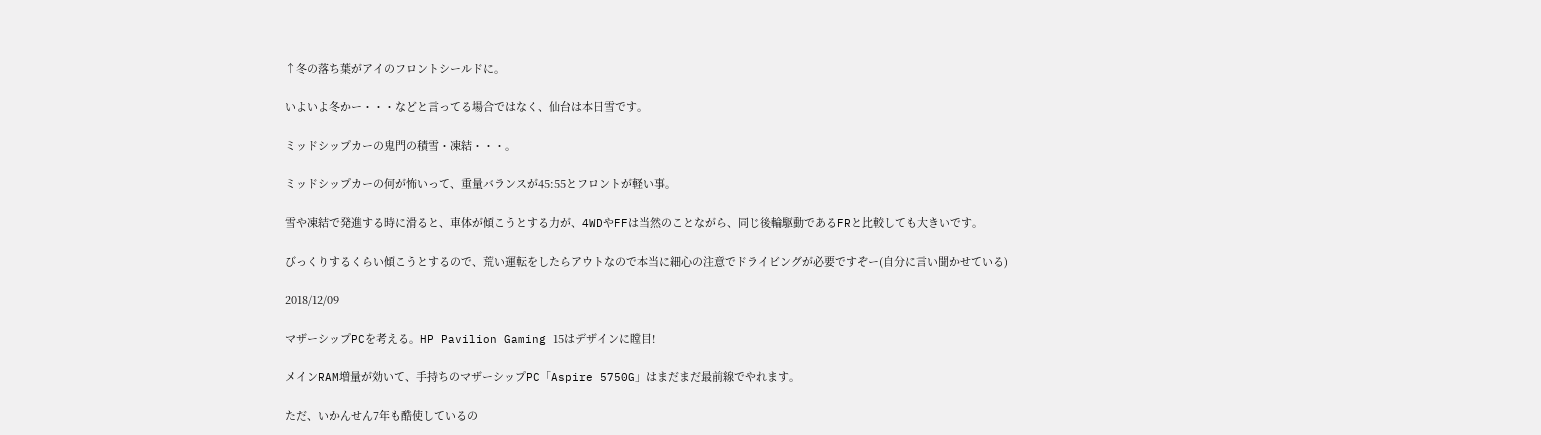↑冬の落ち葉がアイのフロントシールドに。

いよいよ冬かー・・・などと言ってる場合ではなく、仙台は本日雪です。

ミッドシップカーの鬼門の積雪・凍結・・・。

ミッドシップカーの何が怖いって、重量バランスが45:55とフロントが軽い事。

雪や凍結で発進する時に滑ると、車体が傾こうとする力が、4WDやFFは当然のことながら、同じ後輪駆動であるFRと比較しても大きいです。

びっくりするくらい傾こうとするので、荒い運転をしたらアウトなので本当に細心の注意でドライビングが必要ですぞー(自分に言い聞かせている)

2018/12/09

マザーシップPCを考える。HP Pavilion Gaming 15はデザインに瞠目!

メインRAM増量が効いて、手持ちのマザーシップPC「Aspire 5750G」はまだまだ最前線でやれます。

ただ、いかんせん7年も酷使しているの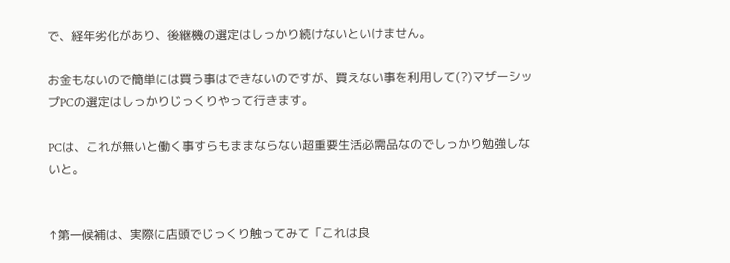で、経年劣化があり、後継機の選定はしっかり続けないといけません。

お金もないので簡単には買う事はできないのですが、買えない事を利用して(?)マザーシップPCの選定はしっかりじっくりやって行きます。

PCは、これが無いと働く事すらもままならない超重要生活必需品なのでしっかり勉強しないと。


↑第一候補は、実際に店頭でじっくり触ってみて「これは良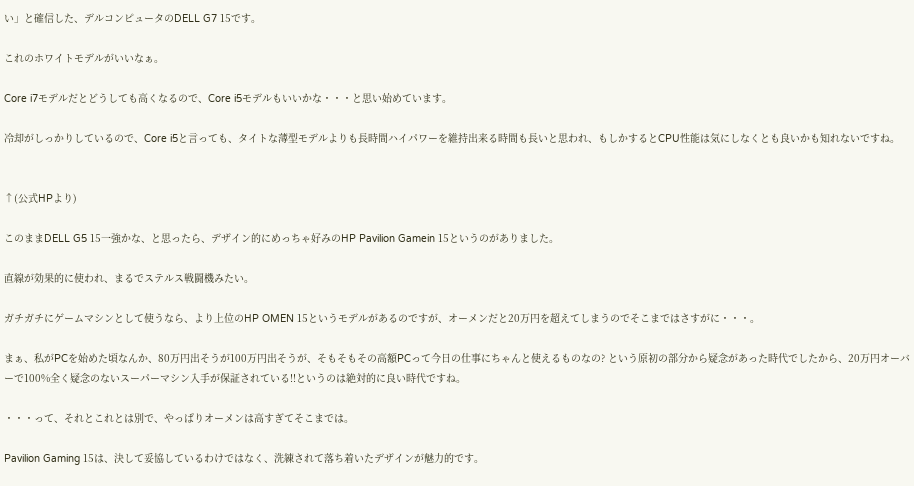い」と確信した、デルコンピュータのDELL G7 15です。

これのホワイトモデルがいいなぁ。

Core i7モデルだとどうしても高くなるので、Core i5モデルもいいかな・・・と思い始めています。

冷却がしっかりしているので、Core i5と言っても、タイトな薄型モデルよりも長時間ハイパワーを維持出来る時間も長いと思われ、もしかするとCPU性能は気にしなくとも良いかも知れないですね。


↑(公式HPより)

このままDELL G5 15一強かな、と思ったら、デザイン的にめっちゃ好みのHP Pavilion Gamein 15というのがありました。

直線が効果的に使われ、まるでステルス戦闘機みたい。

ガチガチにゲームマシンとして使うなら、より上位のHP OMEN 15というモデルがあるのですが、オーメンだと20万円を超えてしまうのでそこまではさすがに・・・。

まぁ、私がPCを始めた頃なんか、80万円出そうが100万円出そうが、そもそもその高額PCって今日の仕事にちゃんと使えるものなの? という原初の部分から疑念があった時代でしたから、20万円オーバーで100%全く疑念のないスーパーマシン入手が保証されている!!というのは絶対的に良い時代ですね。

・・・って、それとこれとは別で、やっぱりオーメンは高すぎてそこまでは。

Pavilion Gaming 15は、決して妥協しているわけではなく、洗練されて落ち着いたデザインが魅力的です。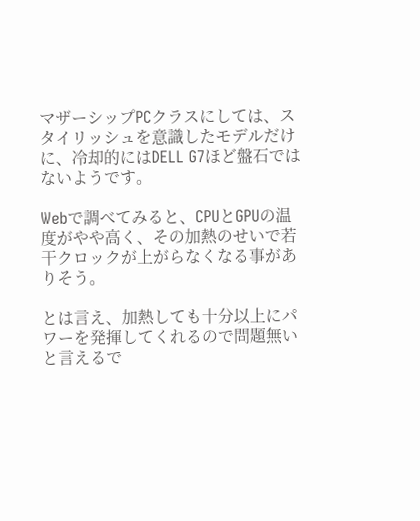マザーシップPCクラスにしては、スタイリッシュを意識したモデルだけに、冷却的にはDELL G7ほど盤石ではないようです。

Webで調べてみると、CPUとGPUの温度がやや高く、その加熱のせいで若干クロックが上がらなくなる事がありそう。

とは言え、加熱しても十分以上にパワーを発揮してくれるので問題無いと言えるで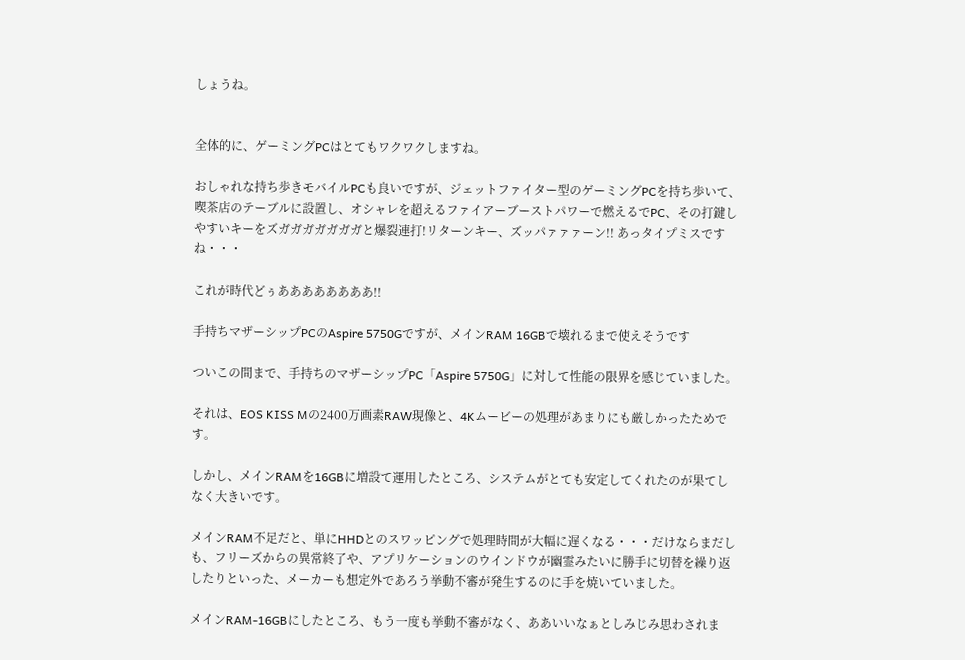しょうね。


全体的に、ゲーミングPCはとてもワクワクしますね。

おしゃれな持ち歩きモバイルPCも良いですが、ジェットファイター型のゲーミングPCを持ち歩いて、喫茶店のテーブルに設置し、オシャレを超えるファイアーブーストパワーで燃えるでPC、その打鍵しやすいキーをズガガガガガガガと爆裂連打!リターンキー、ズッパァァァーン!! あっタイプミスですね・・・

これが時代どぅああああああああ!!

手持ちマザーシップPCのAspire 5750Gですが、メインRAM 16GBで壊れるまで使えそうです

ついこの間まで、手持ちのマザーシップPC「Aspire 5750G」に対して性能の限界を感じていました。

それは、EOS KISS Mの2400万画素RAW現像と、4Kムービーの処理があまりにも厳しかったためです。

しかし、メインRAMを16GBに増設て運用したところ、システムがとても安定してくれたのが果てしなく大きいです。

メインRAM不足だと、単にHHDとのスワッピングで処理時間が大幅に遅くなる・・・だけならまだしも、フリーズからの異常終了や、アプリケーションのウインドウが幽霊みたいに勝手に切替を繰り返したりといった、メーカーも想定外であろう挙動不審が発生するのに手を焼いていました。

メインRAM-16GBにしたところ、もう一度も挙動不審がなく、ああいいなぁとしみじみ思わされま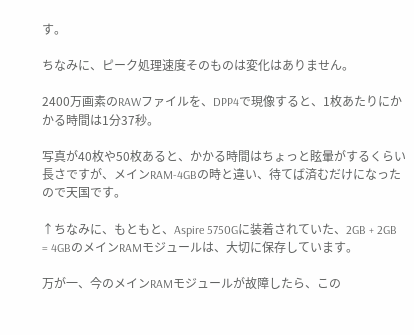す。

ちなみに、ピーク処理速度そのものは変化はありません。

2400万画素のRAWファイルを、DPP4で現像すると、1枚あたりにかかる時間は1分37秒。

写真が40枚や50枚あると、かかる時間はちょっと眩暈がするくらい長さですが、メインRAM-4GBの時と違い、待てば済むだけになったので天国です。

↑ちなみに、もともと、Aspire 5750Gに装着されていた、2GB + 2GB = 4GBのメインRAMモジュールは、大切に保存しています。

万が一、今のメインRAMモジュールが故障したら、この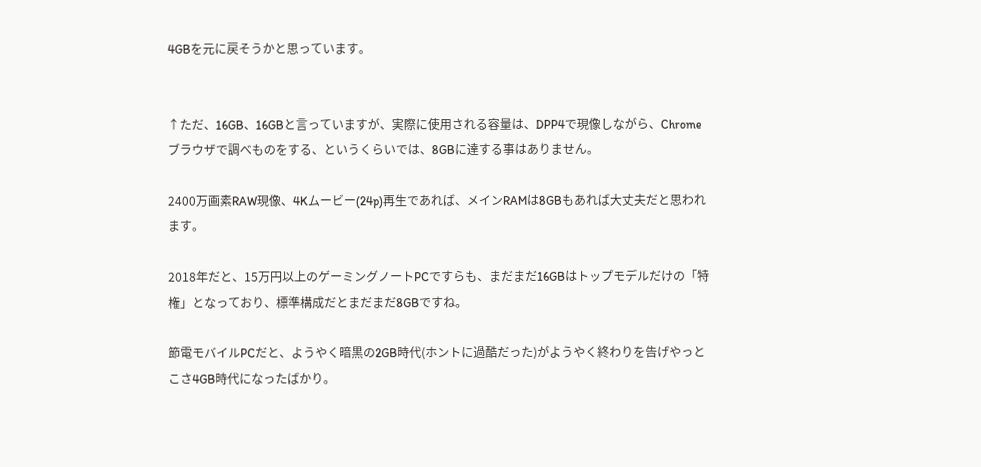4GBを元に戻そうかと思っています。


↑ただ、16GB、16GBと言っていますが、実際に使用される容量は、DPP4で現像しながら、Chromeブラウザで調べものをする、というくらいでは、8GBに達する事はありません。

2400万画素RAW現像、4Kムービー(24p)再生であれば、メインRAMは8GBもあれば大丈夫だと思われます。

2018年だと、15万円以上のゲーミングノートPCですらも、まだまだ16GBはトップモデルだけの「特権」となっており、標準構成だとまだまだ8GBですね。

節電モバイルPCだと、ようやく暗黒の2GB時代(ホントに過酷だった)がようやく終わりを告げやっとこさ4GB時代になったばかり。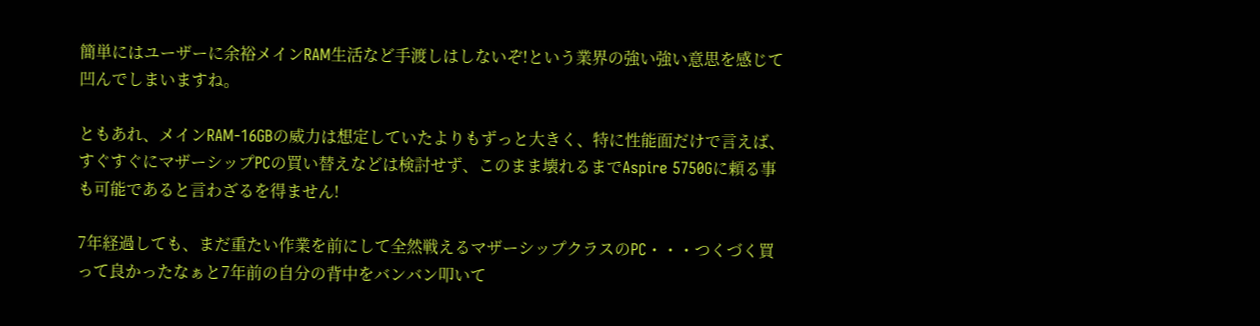簡単にはユーザーに余裕メインRAM生活など手渡しはしないぞ!という業界の強い強い意思を感じて凹んでしまいますね。

ともあれ、メインRAM-16GBの威力は想定していたよりもずっと大きく、特に性能面だけで言えば、すぐすぐにマザーシップPCの買い替えなどは検討せず、このまま壊れるまでAspire 5750Gに頼る事も可能であると言わざるを得ません!

7年経過しても、まだ重たい作業を前にして全然戦えるマザーシップクラスのPC・・・つくづく買って良かったなぁと7年前の自分の背中をバンバン叩いて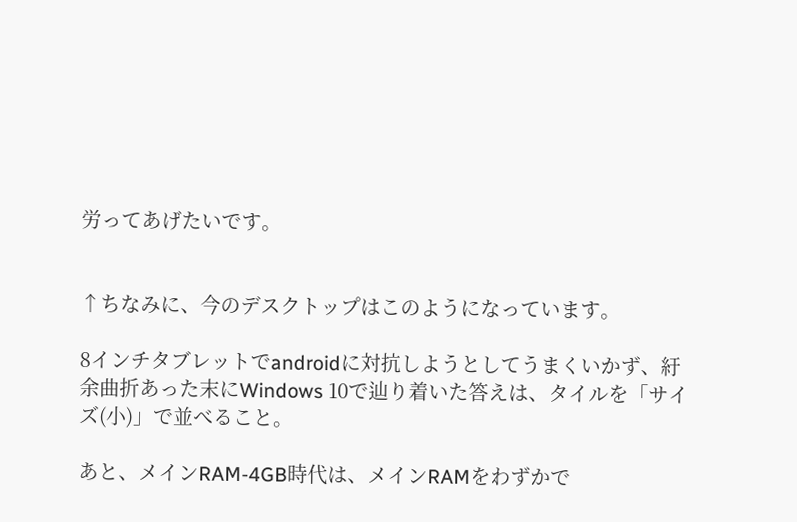労ってあげたいです。


↑ちなみに、今のデスクトップはこのようになっています。

8インチタブレットでandroidに対抗しようとしてうまくいかず、紆余曲折あった末にWindows 10で辿り着いた答えは、タイルを「サイズ(小)」で並べること。

あと、メインRAM-4GB時代は、メインRAMをわずかで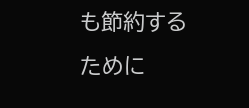も節約するために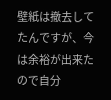壁紙は撤去してたんですが、今は余裕が出来たので自分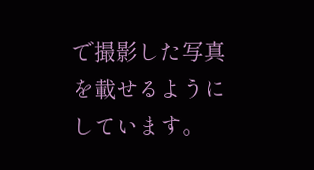で撮影した写真を載せるようにしています。